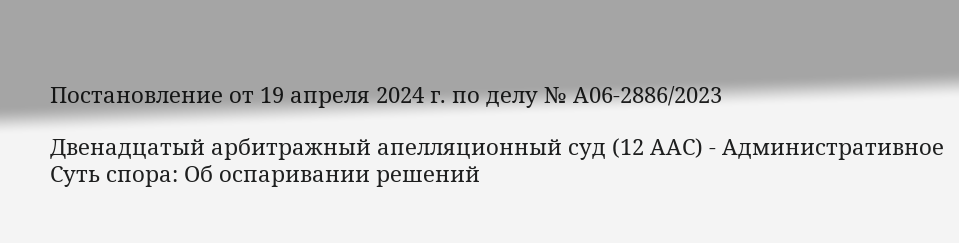Постановление от 19 апреля 2024 г. по делу № А06-2886/2023

Двенадцатый арбитражный апелляционный суд (12 ААС) - Административное
Суть спора: Об оспаривании решений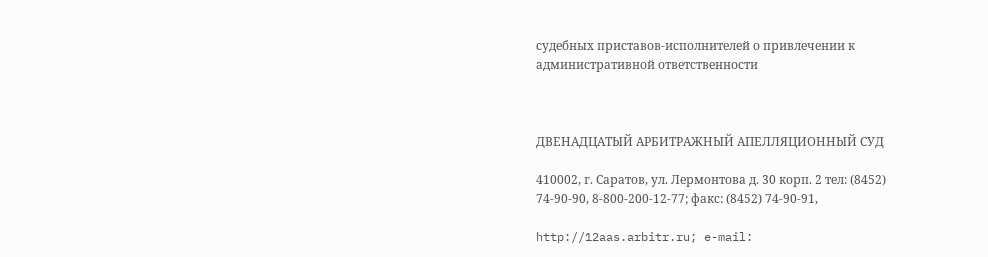судебных приставов-исполнителей о привлечении к административной ответственности



ДВЕНАДЦАТЫЙ АРБИТРАЖНЫЙ АПЕЛЛЯЦИОННЫЙ СУД

410002, г. Саратов, ул. Лермонтова д. 30 корп. 2 тел: (8452) 74-90-90, 8-800-200-12-77; факс: (8452) 74-90-91,

http://12aas.arbitr.ru; e-mail: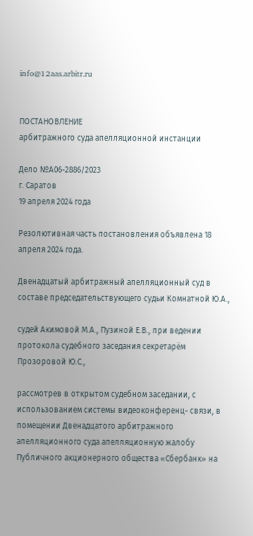info@12aas.arbitr.ru


ПОСТАНОВЛЕНИЕ
арбитражного суда апелляционной инстанции

Дело №А06-2886/2023
г. Саратов
19 апреля 2024 года

Резолютивная часть постановления объявлена 18 апреля 2024 года.

Двенадцатый арбитражный апелляционный суд в составе председательствующего судьи Комнатной Ю.А.,

судей Акимовой М.А., Пузиной Е.В., при ведении протокола судебного заседания секретарём Прозоровой Ю.С.,

рассмотрев в открытом судебном заседании, с использованием системы видеоконференц- связи, в помещении Двенадцатого арбитражного апелляционного суда апелляционную жалобу Публичного акционерного общества «Сбербанк» на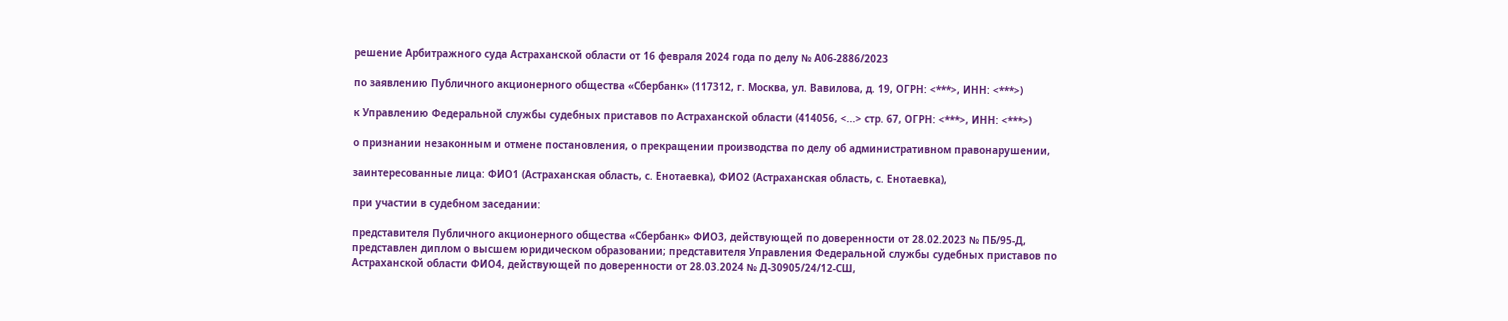решение Арбитражного суда Астраханской области от 16 февраля 2024 года по делу № А06-2886/2023

по заявлению Публичного акционерного общества «Сбербанк» (117312, г. Москва, ул. Вавилова, д. 19, ОГРН: <***>, ИНН: <***>)

к Управлению Федеральной службы судебных приставов по Астраханской области (414056, <...> стр. 67, ОГРН: <***>, ИНН: <***>)

о признании незаконным и отмене постановления, о прекращении производства по делу об административном правонарушении,

заинтересованные лица: ФИО1 (Астраханская область, с. Енотаевка), ФИО2 (Астраханская область, с. Енотаевка),

при участии в судебном заседании:

представителя Публичного акционерного общества «Сбербанк» ФИО3, действующей по доверенности от 28.02.2023 № ПБ/95-Д, представлен диплом о высшем юридическом образовании; представителя Управления Федеральной службы судебных приставов по Астраханской области ФИО4, действующей по доверенности от 28.03.2024 № Д-30905/24/12-СШ,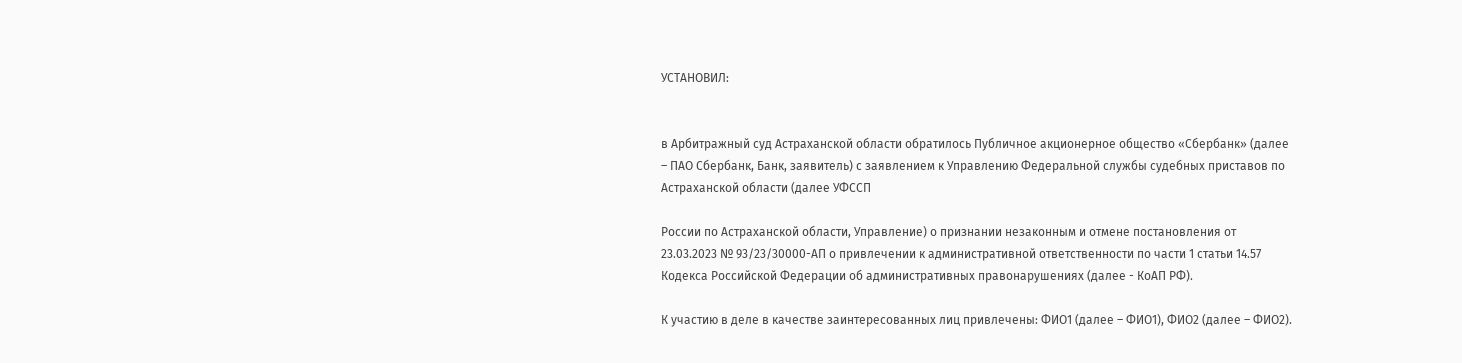УСТАНОВИЛ:


в Арбитражный суд Астраханской области обратилось Публичное акционерное общество «Сбербанк» (далее – ПАО Сбербанк, Банк, заявитель) с заявлением к Управлению Федеральной службы судебных приставов по Астраханской области (далее УФССП

России по Астраханской области, Управление) о признании незаконным и отмене постановления от 23.03.2023 № 93/23/30000-АП о привлечении к административной ответственности по части 1 статьи 14.57 Кодекса Российской Федерации об административных правонарушениях (далее - КоАП РФ).

К участию в деле в качестве заинтересованных лиц привлечены: ФИО1 (далее – ФИО1), ФИО2 (далее – ФИО2).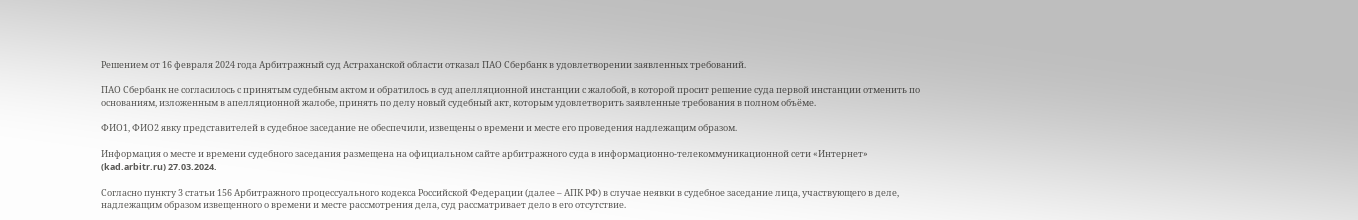Решением от 16 февраля 2024 года Арбитражный суд Астраханской области отказал ПАО Сбербанк в удовлетворении заявленных требований.

ПАО Сбербанк не согласилось с принятым судебным актом и обратилось в суд апелляционной инстанции с жалобой, в которой просит решение суда первой инстанции отменить по основаниям, изложенным в апелляционной жалобе, принять по делу новый судебный акт, которым удовлетворить заявленные требования в полном объёме.

ФИО1, ФИО2 явку представителей в судебное заседание не обеспечили, извещены о времени и месте его проведения надлежащим образом.

Информация о месте и времени судебного заседания размещена на официальном сайте арбитражного суда в информационно-телекоммуникационной сети «Интернет» (kad.arbitr.ru) 27.03.2024.

Согласно пункту 3 статьи 156 Арбитражного процессуального кодекса Российской Федерации (далее – АПК РФ) в случае неявки в судебное заседание лица, участвующего в деле, надлежащим образом извещенного о времени и месте рассмотрения дела, суд рассматривает дело в его отсутствие.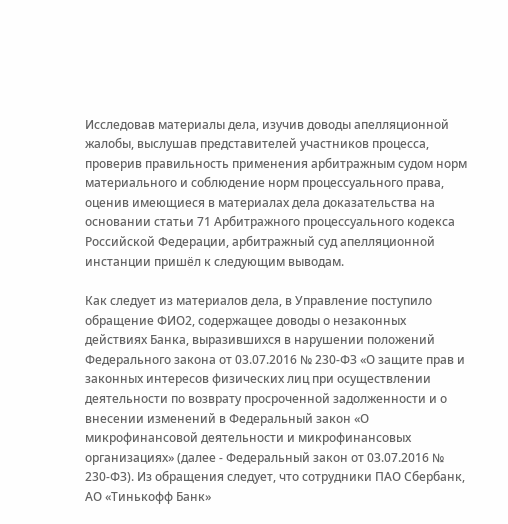Исследовав материалы дела, изучив доводы апелляционной жалобы, выслушав представителей участников процесса, проверив правильность применения арбитражным судом норм материального и соблюдение норм процессуального права, оценив имеющиеся в материалах дела доказательства на основании статьи 71 Арбитражного процессуального кодекса Российской Федерации, арбитражный суд апелляционной инстанции пришёл к следующим выводам.

Как следует из материалов дела, в Управление поступило обращение ФИО2, содержащее доводы о незаконных действиях Банка, выразившихся в нарушении положений Федерального закона от 03.07.2016 № 230-ФЗ «О защите прав и законных интересов физических лиц при осуществлении деятельности по возврату просроченной задолженности и о внесении изменений в Федеральный закон «О микрофинансовой деятельности и микрофинансовых организациях» (далее - Федеральный закон от 03.07.2016 № 230-ФЗ). Из обращения следует, что сотрудники ПАО Сбербанк, АО «Тинькофф Банк»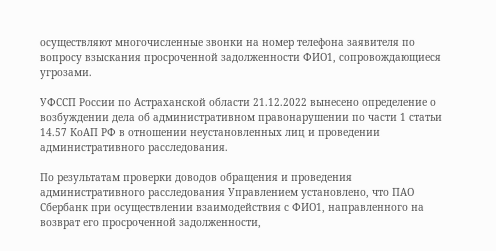осуществляют многочисленные звонки на номер телефона заявителя по вопросу взыскания просроченной задолженности ФИО1, сопровождающиеся угрозами.

УФССП России по Астраханской области 21.12.2022 вынесено определение о возбуждении дела об административном правонарушении по части 1 статьи 14.57 КоАП РФ в отношении неустановленных лиц и проведении административного расследования.

По результатам проверки доводов обращения и проведения административного расследования Управлением установлено, что ПАО Сбербанк при осуществлении взаимодействия с ФИО1, направленного на возврат его просроченной задолженности,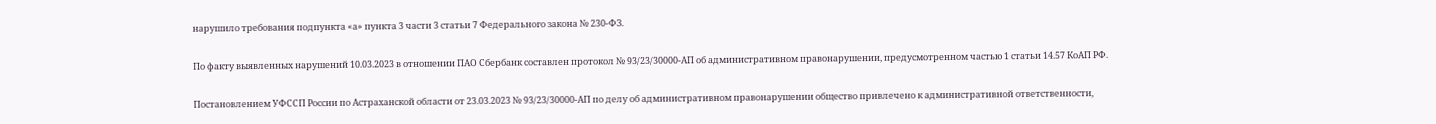нарушило требования подпункта «а» пункта 3 части 3 статьи 7 Федерального закона № 230-ФЗ.

По факту выявленных нарушений 10.03.2023 в отношении ПАО Сбербанк составлен протокол № 93/23/30000-АП об административном правонарушении, предусмотренном частью 1 статьи 14.57 КоАП РФ.

Постановлением УФССП России по Астраханской области от 23.03.2023 № 93/23/30000-АП по делу об административном правонарушении общество привлечено к административной ответственности,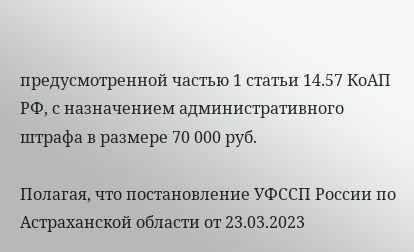предусмотренной частью 1 статьи 14.57 КоАП РФ, с назначением административного штрафа в размере 70 000 руб.

Полагая, что постановление УФССП России по Астраханской области от 23.03.2023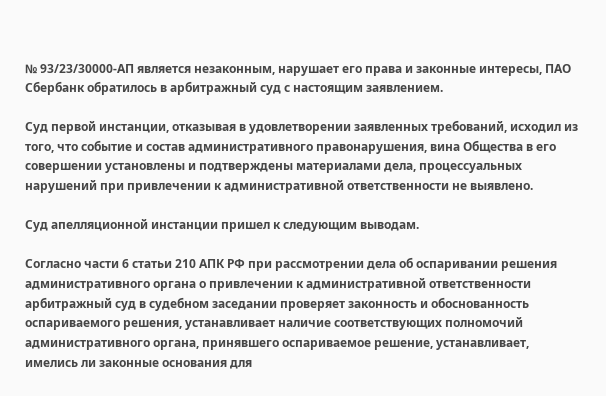№ 93/23/30000-АП является незаконным, нарушает его права и законные интересы, ПАО Сбербанк обратилось в арбитражный суд с настоящим заявлением.

Суд первой инстанции, отказывая в удовлетворении заявленных требований, исходил из того, что событие и состав административного правонарушения, вина Общества в его совершении установлены и подтверждены материалами дела, процессуальных нарушений при привлечении к административной ответственности не выявлено.

Суд апелляционной инстанции пришел к следующим выводам.

Согласно части 6 статьи 210 АПК РФ при рассмотрении дела об оспаривании решения административного органа о привлечении к административной ответственности арбитражный суд в судебном заседании проверяет законность и обоснованность оспариваемого решения, устанавливает наличие соответствующих полномочий административного органа, принявшего оспариваемое решение, устанавливает, имелись ли законные основания для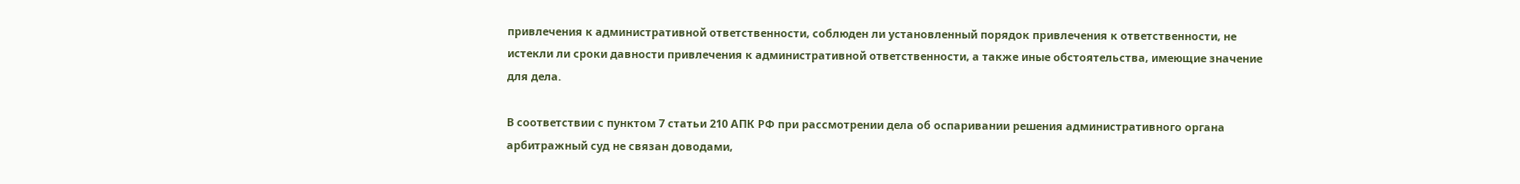привлечения к административной ответственности, соблюден ли установленный порядок привлечения к ответственности, не истекли ли сроки давности привлечения к административной ответственности, а также иные обстоятельства, имеющие значение для дела.

В соответствии с пунктом 7 статьи 210 АПК РФ при рассмотрении дела об оспаривании решения административного органа арбитражный суд не связан доводами,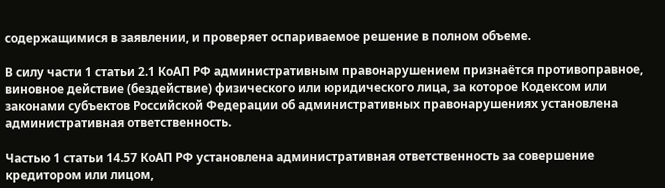содержащимися в заявлении, и проверяет оспариваемое решение в полном объеме.

В силу части 1 статьи 2.1 КоАП РФ административным правонарушением признаётся противоправное, виновное действие (бездействие) физического или юридического лица, за которое Кодексом или законами субъектов Российской Федерации об административных правонарушениях установлена административная ответственность.

Частью 1 статьи 14.57 КоАП РФ установлена административная ответственность за совершение кредитором или лицом,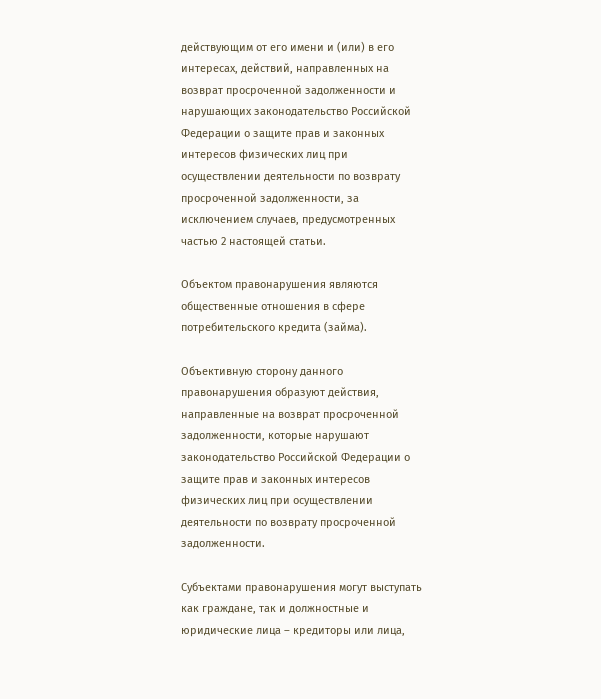действующим от его имени и (или) в его интересах, действий, направленных на возврат просроченной задолженности и нарушающих законодательство Российской Федерации о защите прав и законных интересов физических лиц при осуществлении деятельности по возврату просроченной задолженности, за исключением случаев, предусмотренных частью 2 настоящей статьи.

Объектом правонарушения являются общественные отношения в сфере потребительского кредита (займа).

Объективную сторону данного правонарушения образуют действия, направленные на возврат просроченной задолженности, которые нарушают законодательство Российской Федерации о защите прав и законных интересов физических лиц при осуществлении деятельности по возврату просроченной задолженности.

Субъектами правонарушения могут выступать как граждане, так и должностные и юридические лица – кредиторы или лица,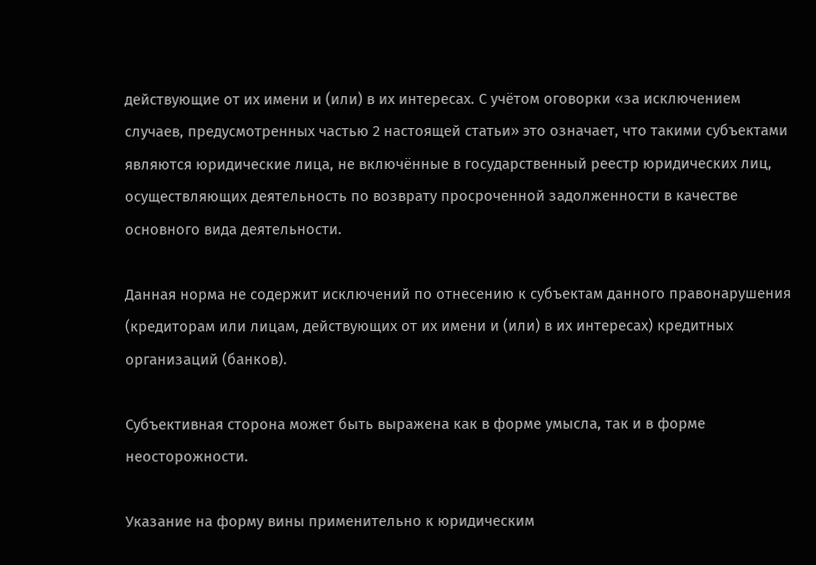действующие от их имени и (или) в их интересах. С учётом оговорки «за исключением случаев, предусмотренных частью 2 настоящей статьи» это означает, что такими субъектами являются юридические лица, не включённые в государственный реестр юридических лиц, осуществляющих деятельность по возврату просроченной задолженности в качестве основного вида деятельности.

Данная норма не содержит исключений по отнесению к субъектам данного правонарушения (кредиторам или лицам, действующих от их имени и (или) в их интересах) кредитных организаций (банков).

Субъективная сторона может быть выражена как в форме умысла, так и в форме неосторожности.

Указание на форму вины применительно к юридическим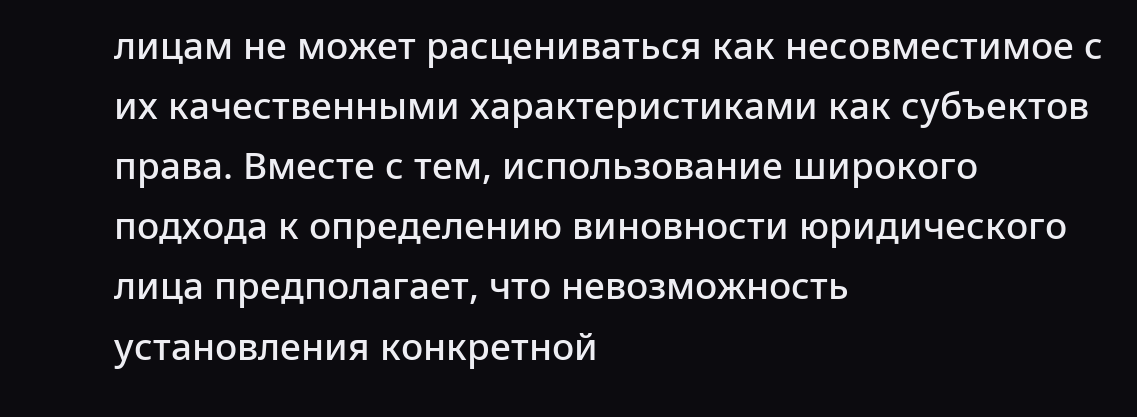лицам не может расцениваться как несовместимое с их качественными характеристиками как субъектов права. Вместе с тем, использование широкого подхода к определению виновности юридического лица предполагает, что невозможность установления конкретной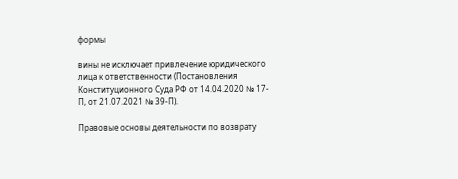формы

вины не исключает привлечение юридического лица к ответственности (Постановления Конституционного Суда РФ от 14.04.2020 № 17-П, от 21.07.2021 № 39-П).

Правовые основы деятельности по возврату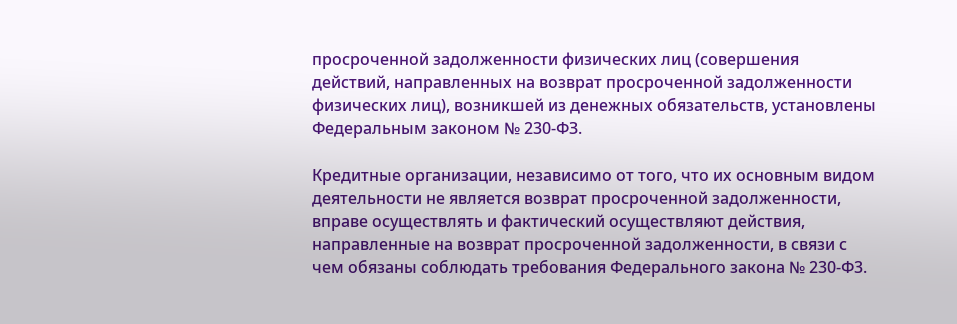просроченной задолженности физических лиц (совершения действий, направленных на возврат просроченной задолженности физических лиц), возникшей из денежных обязательств, установлены Федеральным законом № 230-ФЗ.

Кредитные организации, независимо от того, что их основным видом деятельности не является возврат просроченной задолженности, вправе осуществлять и фактический осуществляют действия, направленные на возврат просроченной задолженности, в связи с чем обязаны соблюдать требования Федерального закона № 230-Ф3.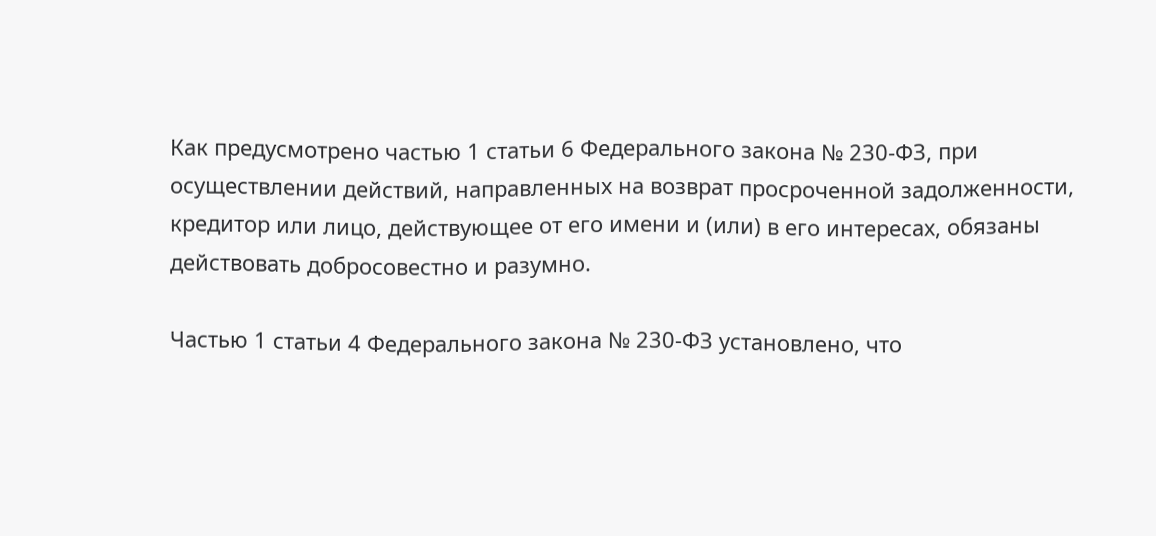Как предусмотрено частью 1 статьи 6 Федерального закона № 230-ФЗ, при осуществлении действий, направленных на возврат просроченной задолженности, кредитор или лицо, действующее от его имени и (или) в его интересах, обязаны действовать добросовестно и разумно.

Частью 1 статьи 4 Федерального закона № 230-ФЗ установлено, что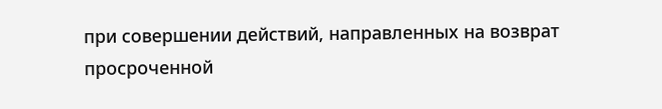при совершении действий, направленных на возврат просроченной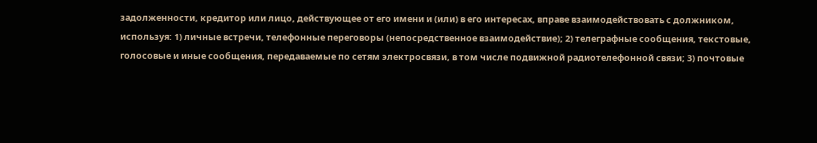задолженности, кредитор или лицо, действующее от его имени и (или) в его интересах, вправе взаимодействовать с должником, используя: 1) личные встречи, телефонные переговоры (непосредственное взаимодействие); 2) телеграфные сообщения, текстовые, голосовые и иные сообщения, передаваемые по сетям электросвязи, в том числе подвижной радиотелефонной связи; 3) почтовые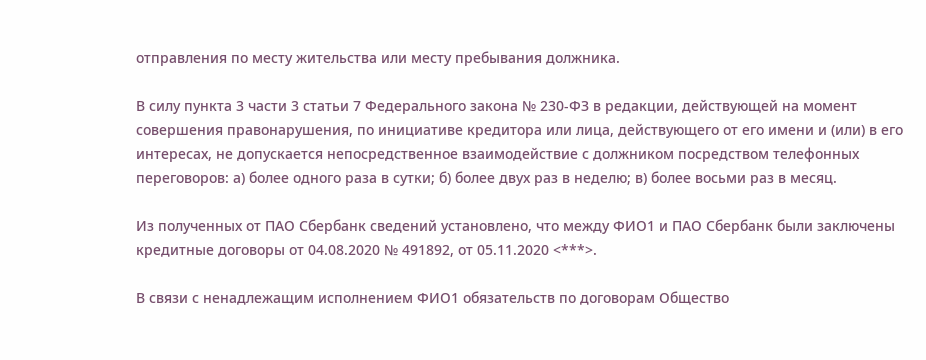отправления по месту жительства или месту пребывания должника.

В силу пункта 3 части 3 статьи 7 Федерального закона № 230-ФЗ в редакции, действующей на момент совершения правонарушения, по инициативе кредитора или лица, действующего от его имени и (или) в его интересах, не допускается непосредственное взаимодействие с должником посредством телефонных переговоров: а) более одного раза в сутки; б) более двух раз в неделю; в) более восьми раз в месяц.

Из полученных от ПАО Сбербанк сведений установлено, что между ФИО1 и ПАО Сбербанк были заключены кредитные договоры от 04.08.2020 № 491892, от 05.11.2020 <***>.

В связи с ненадлежащим исполнением ФИО1 обязательств по договорам Общество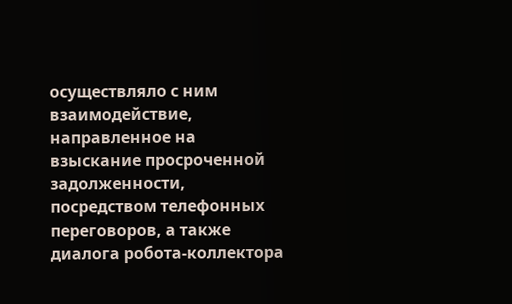осуществляло с ним взаимодействие, направленное на взыскание просроченной задолженности, посредством телефонных переговоров, а также диалога робота-коллектора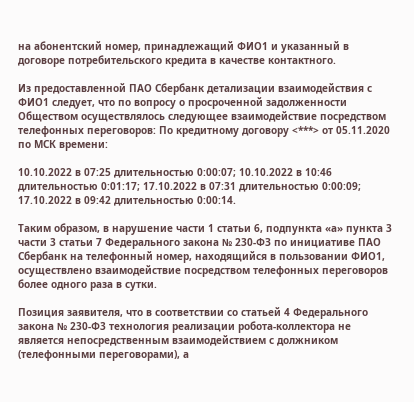на абонентский номер, принадлежащий ФИО1 и указанный в договоре потребительского кредита в качестве контактного.

Из предоставленной ПАО Сбербанк детализации взаимодействия с ФИО1 следует, что по вопросу о просроченной задолженности Обществом осуществлялось следующее взаимодействие посредством телефонных переговоров: По кредитному договору <***> от 05.11.2020 по МСК времени:

10.10.2022 в 07:25 длительностью 0:00:07; 10.10.2022 в 10:46 длительностью 0:01:17; 17.10.2022 в 07:31 длительностью 0:00:09; 17.10.2022 в 09:42 длительностью 0:00:14.

Таким образом, в нарушение части 1 статьи 6, подпункта «а» пункта 3 части 3 статьи 7 Федерального закона № 230-ФЗ по инициативе ПАО Сбербанк на телефонный номер, находящийся в пользовании ФИО1, осуществлено взаимодействие посредством телефонных переговоров более одного раза в сутки.

Позиция заявителя, что в соответствии со статьей 4 Федерального закона № 230-Ф3 технология реализации робота-коллектора не является непосредственным взаимодействием с должником (телефонными переговорами), а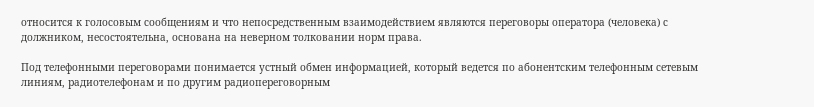относится к голосовым сообщениям и что непосредственным взаимодействием являются переговоры оператора (человека) с должником, несостоятельна, основана на неверном толковании норм права.

Под телефонными переговорами понимается устный обмен информацией, который ведется по абонентским телефонным сетевым линиям, радиотелефонам и по другим радиопереговорным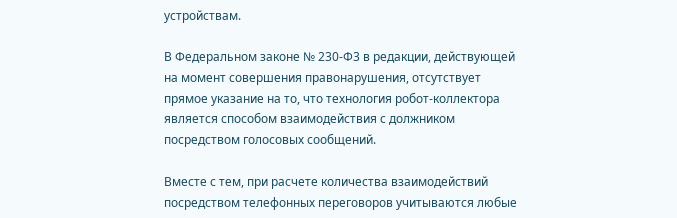устройствам.

В Федеральном законе № 230-Ф3 в редакции, действующей на момент совершения правонарушения, отсутствует прямое указание на то, что технология робот-коллектора является способом взаимодействия с должником посредством голосовых сообщений.

Вместе с тем, при расчете количества взаимодействий посредством телефонных переговоров учитываются любые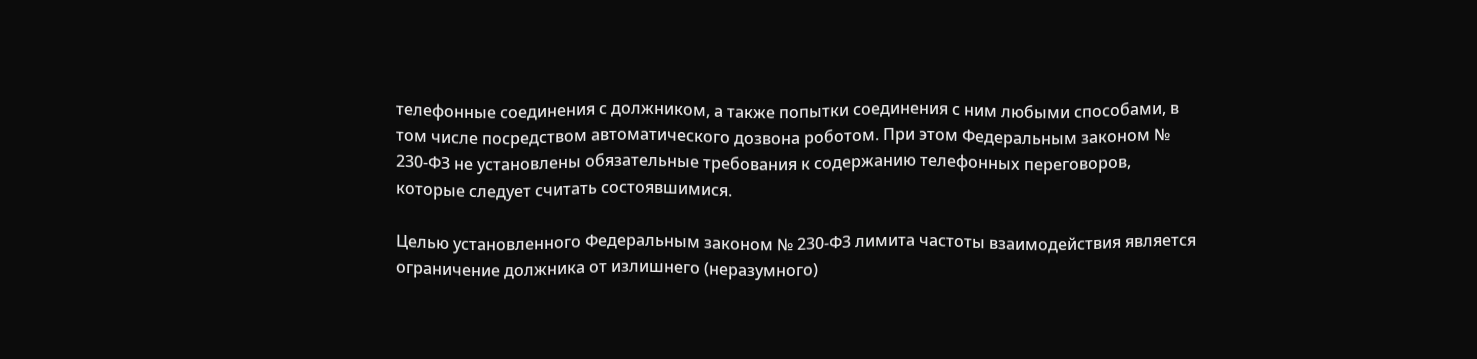телефонные соединения с должником, а также попытки соединения с ним любыми способами, в том числе посредством автоматического дозвона роботом. При этом Федеральным законом № 230-ФЗ не установлены обязательные требования к содержанию телефонных переговоров, которые следует считать состоявшимися.

Целью установленного Федеральным законом № 230-Ф3 лимита частоты взаимодействия является ограничение должника от излишнего (неразумного)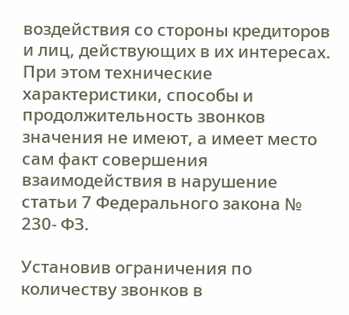воздействия со стороны кредиторов и лиц, действующих в их интересах. При этом технические характеристики, способы и продолжительность звонков значения не имеют, а имеет место сам факт совершения взаимодействия в нарушение статьи 7 Федерального закона № 230- ФЗ.

Установив ограничения по количеству звонков в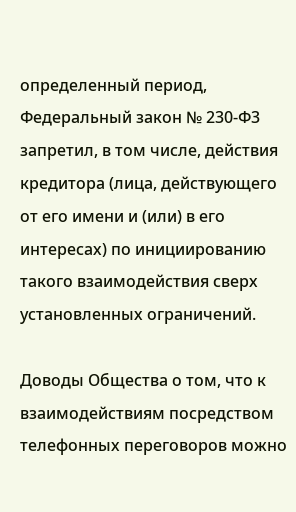определенный период, Федеральный закон № 230-Ф3 запретил, в том числе, действия кредитора (лица, действующего от его имени и (или) в его интересах) по инициированию такого взаимодействия сверх установленных ограничений.

Доводы Общества о том, что к взаимодействиям посредством телефонных переговоров можно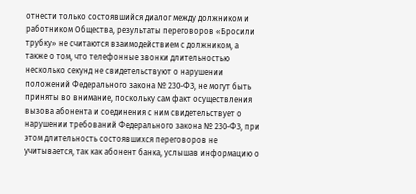отнести только состоявшийся диалог между должником и работником Общества, результаты переговоров «Бросили трубку» не считаются взаимодействием с должником, а также о том, что телефонные звонки длительностью несколько секунд не свидетельствуют о нарушении положений Федерального закона № 230-ФЗ, не могут быть приняты во внимание, поскольку сам факт осуществления вызова абонента и соединения с ним свидетельствует о нарушении требований Федерального закона № 230-ФЗ, при этом длительность состоявшихся переговоров не учитывается, так как абонент банка, услышав информацию о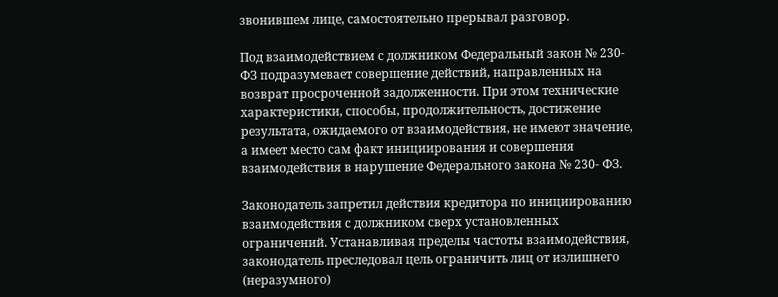звонившем лице, самостоятельно прерывал разговор.

Под взаимодействием с должником Федеральный закон № 230-ФЗ подразумевает совершение действий, направленных на возврат просроченной задолженности. При этом технические характеристики, способы, продолжительность, достижение результата, ожидаемого от взаимодействия, не имеют значение, а имеет место сам факт инициирования и совершения взаимодействия в нарушение Федерального закона № 230- ФЗ.

Законодатель запретил действия кредитора по инициированию взаимодействия с должником сверх установленных ограничений. Устанавливая пределы частоты взаимодействия, законодатель преследовал цель ограничить лиц от излишнего (неразумного)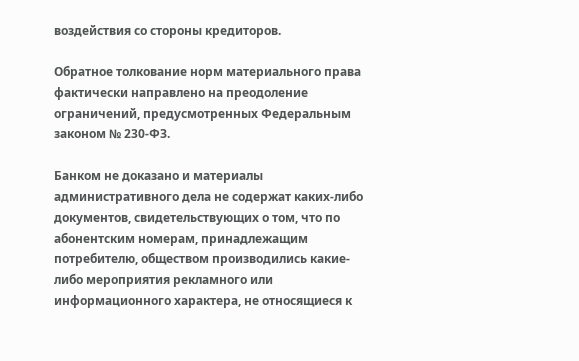воздействия со стороны кредиторов.

Обратное толкование норм материального права фактически направлено на преодоление ограничений, предусмотренных Федеральным законом № 230-ФЗ.

Банком не доказано и материалы административного дела не содержат каких-либо документов, свидетельствующих о том, что по абонентским номерам, принадлежащим потребителю, обществом производились какие-либо мероприятия рекламного или информационного характера, не относящиеся к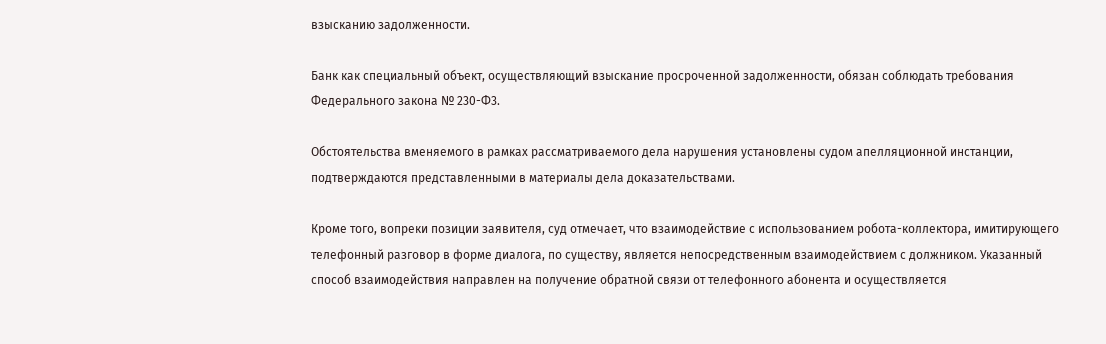взысканию задолженности.

Банк как специальный объект, осуществляющий взыскание просроченной задолженности, обязан соблюдать требования Федерального закона № 230-Ф3.

Обстоятельства вменяемого в рамках рассматриваемого дела нарушения установлены судом апелляционной инстанции, подтверждаются представленными в материалы дела доказательствами.

Кроме того, вопреки позиции заявителя, суд отмечает, что взаимодействие с использованием робота-коллектора, имитирующего телефонный разговор в форме диалога, по существу, является непосредственным взаимодействием с должником. Указанный способ взаимодействия направлен на получение обратной связи от телефонного абонента и осуществляется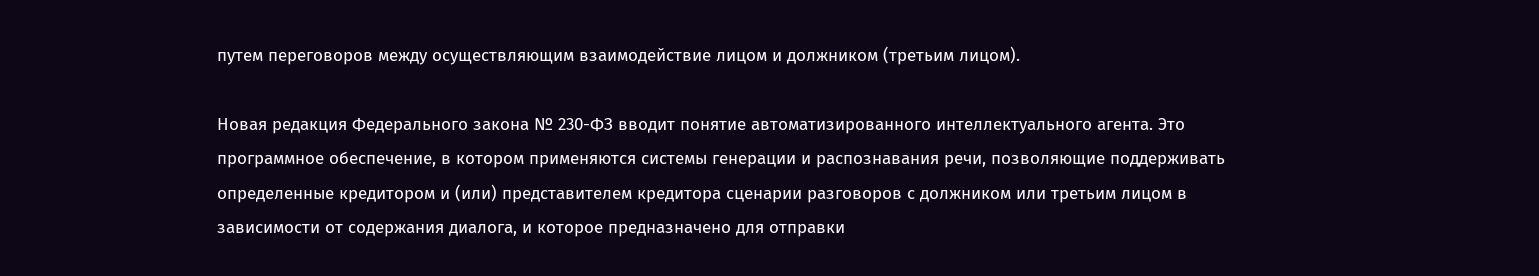путем переговоров между осуществляющим взаимодействие лицом и должником (третьим лицом).

Новая редакция Федерального закона № 230-ФЗ вводит понятие автоматизированного интеллектуального агента. Это программное обеспечение, в котором применяются системы генерации и распознавания речи, позволяющие поддерживать определенные кредитором и (или) представителем кредитора сценарии разговоров с должником или третьим лицом в зависимости от содержания диалога, и которое предназначено для отправки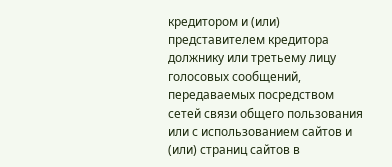кредитором и (или) представителем кредитора должнику или третьему лицу голосовых сообщений, передаваемых посредством сетей связи общего пользования или с использованием сайтов и (или) страниц сайтов в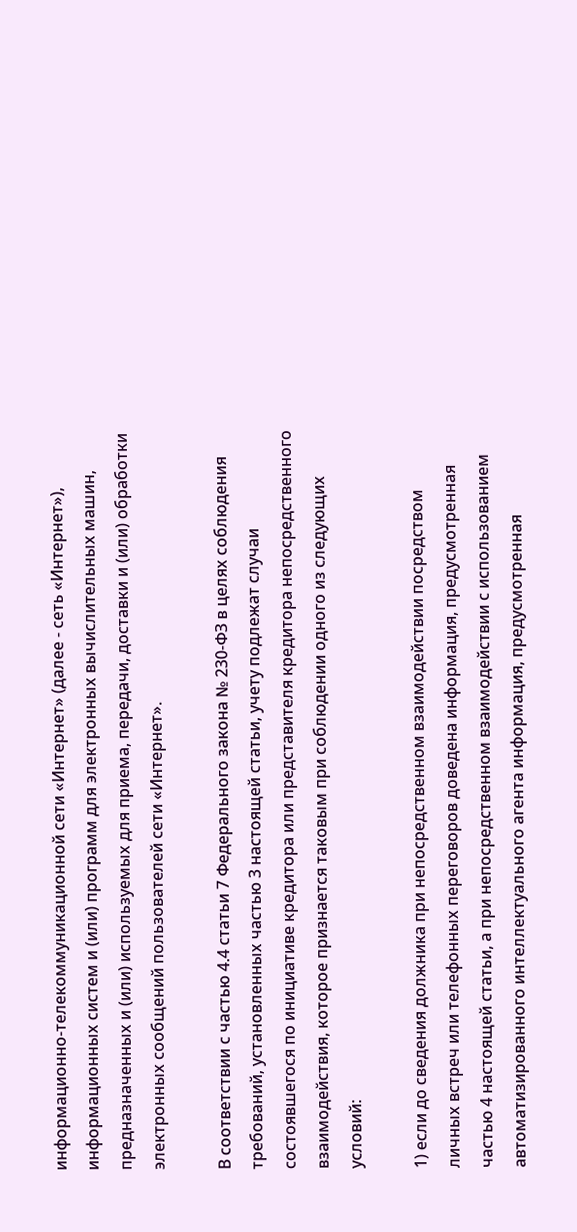информационно-телекоммуникационной сети «Интернет» (далее - сеть «Интернет»), информационных систем и (или) программ для электронных вычислительных машин, предназначенных и (или) используемых для приема, передачи, доставки и (или) обработки электронных сообщений пользователей сети «Интернет».

В соответствии с частью 4.4 статьи 7 Федерального закона № 230-ФЗ в целях соблюдения требований, установленных частью 3 настоящей статьи, учету подлежат случаи состоявшегося по инициативе кредитора или представителя кредитора непосредственного взаимодействия, которое признается таковым при соблюдении одного из следующих условий:

1) если до сведения должника при непосредственном взаимодействии посредством личных встреч или телефонных переговоров доведена информация, предусмотренная частью 4 настоящей статьи, а при непосредственном взаимодействии с использованием автоматизированного интеллектуального агента информация, предусмотренная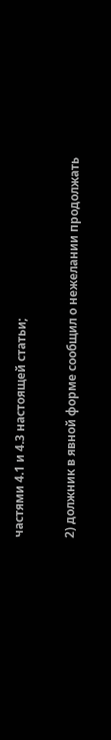частями 4.1 и 4.3 настоящей статьи;

2) должник в явной форме сообщил о нежелании продолжать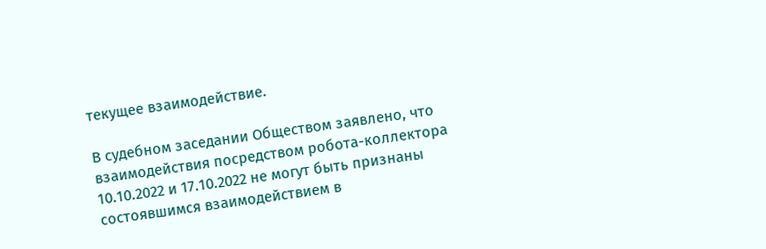текущее взаимодействие.

В судебном заседании Обществом заявлено, что взаимодействия посредством робота-коллектора 10.10.2022 и 17.10.2022 не могут быть признаны состоявшимся взаимодействием в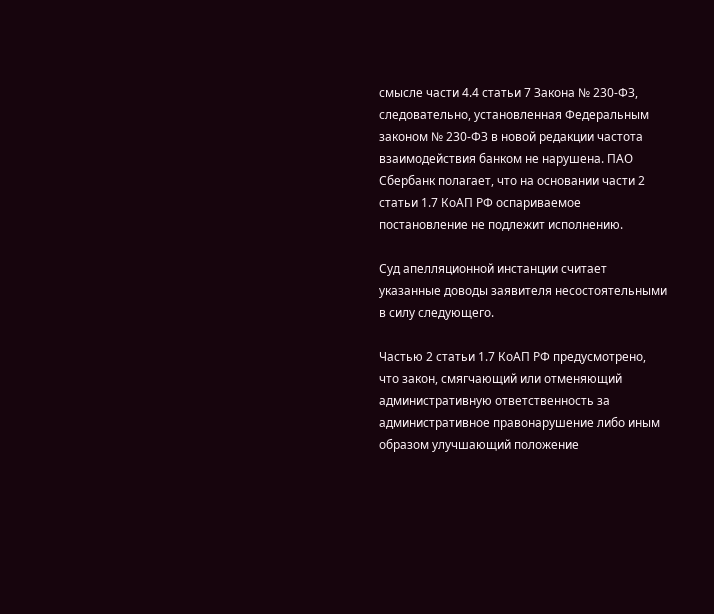смысле части 4.4 статьи 7 Закона № 230-ФЗ, следовательно, установленная Федеральным законом № 230-ФЗ в новой редакции частота взаимодействия банком не нарушена. ПАО Сбербанк полагает, что на основании части 2 статьи 1.7 КоАП РФ оспариваемое постановление не подлежит исполнению.

Суд апелляционной инстанции считает указанные доводы заявителя несостоятельными в силу следующего.

Частью 2 статьи 1.7 КоАП РФ предусмотрено, что закон, смягчающий или отменяющий административную ответственность за административное правонарушение либо иным образом улучшающий положение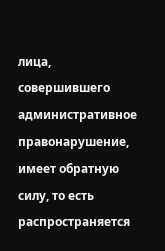лица, совершившего административное правонарушение, имеет обратную силу, то есть распространяется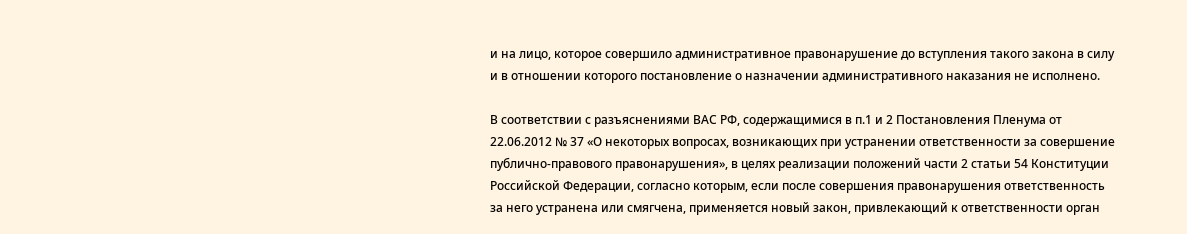и на лицо, которое совершило административное правонарушение до вступления такого закона в силу и в отношении которого постановление о назначении административного наказания не исполнено.

В соответствии с разъяснениями ВАС РФ, содержащимися в п.1 и 2 Постановления Пленума от 22.06.2012 № 37 «О некоторых вопросах, возникающих при устранении ответственности за совершение публично-правового правонарушения», в целях реализации положений части 2 статьи 54 Конституции Российской Федерации, согласно которым, если после совершения правонарушения ответственность за него устранена или смягчена, применяется новый закон, привлекающий к ответственности орган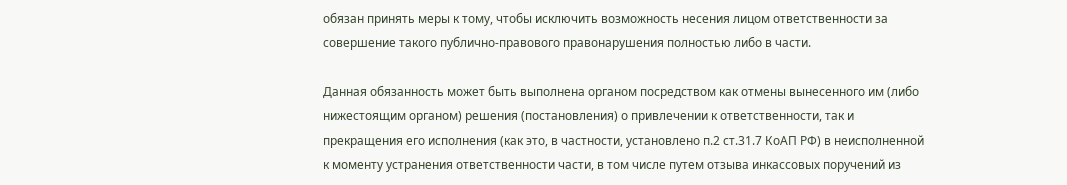обязан принять меры к тому, чтобы исключить возможность несения лицом ответственности за совершение такого публично-правового правонарушения полностью либо в части.

Данная обязанность может быть выполнена органом посредством как отмены вынесенного им (либо нижестоящим органом) решения (постановления) о привлечении к ответственности, так и прекращения его исполнения (как это, в частности, установлено п.2 ст.31.7 КоАП РФ) в неисполненной к моменту устранения ответственности части, в том числе путем отзыва инкассовых поручений из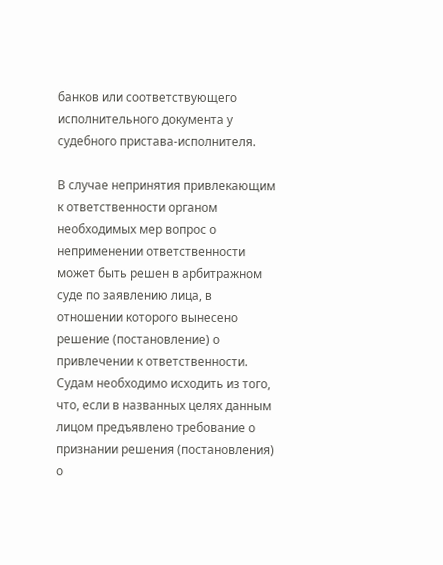банков или соответствующего исполнительного документа у судебного пристава-исполнителя.

В случае непринятия привлекающим к ответственности органом необходимых мер вопрос о неприменении ответственности может быть решен в арбитражном суде по заявлению лица, в отношении которого вынесено решение (постановление) о привлечении к ответственности. Судам необходимо исходить из того, что, если в названных целях данным лицом предъявлено требование о признании решения (постановления) о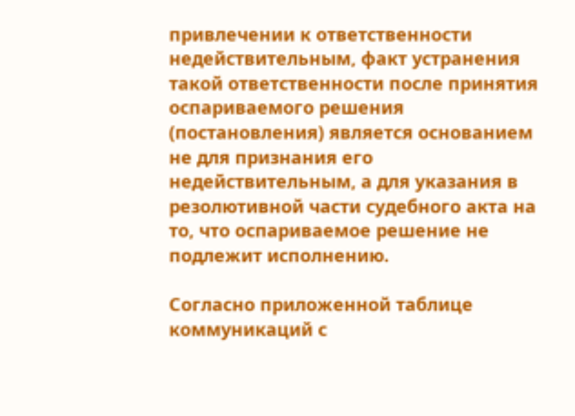привлечении к ответственности недействительным, факт устранения такой ответственности после принятия оспариваемого решения (постановления) является основанием не для признания его недействительным, а для указания в резолютивной части судебного акта на то, что оспариваемое решение не подлежит исполнению.

Согласно приложенной таблице коммуникаций с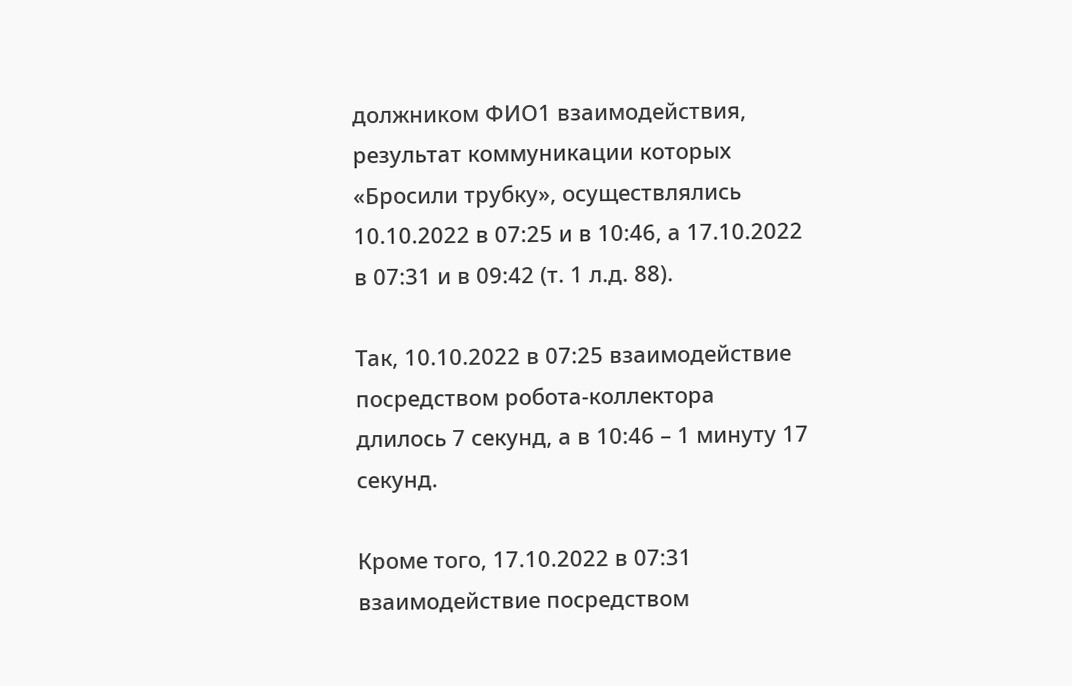должником ФИО1 взаимодействия, результат коммуникации которых «Бросили трубку», осуществлялись 10.10.2022 в 07:25 и в 10:46, а 17.10.2022 в 07:31 и в 09:42 (т. 1 л.д. 88).

Так, 10.10.2022 в 07:25 взаимодействие посредством робота-коллектора длилось 7 секунд, а в 10:46 – 1 минуту 17 секунд.

Кроме того, 17.10.2022 в 07:31 взаимодействие посредством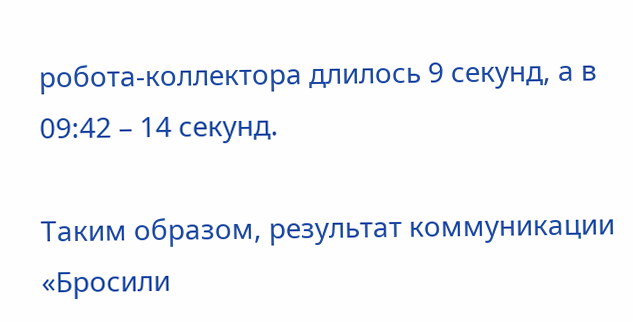робота-коллектора длилось 9 секунд, а в 09:42 – 14 секунд.

Таким образом, результат коммуникации «Бросили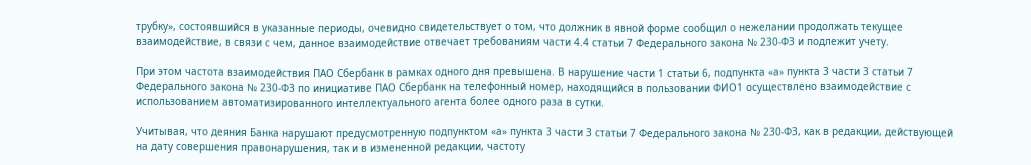трубку», состоявшийся в указанные периоды, очевидно свидетельствует о том, что должник в явной форме сообщил о нежелании продолжать текущее взаимодействие, в связи с чем, данное взаимодействие отвечает требованиям части 4.4 статьи 7 Федерального закона № 230-ФЗ и подлежит учету.

При этом частота взаимодействия ПАО Сбербанк в рамках одного дня превышена. В нарушение части 1 статьи 6, подпункта «а» пункта 3 части 3 статьи 7 Федерального закона № 230-ФЗ по инициативе ПАО Сбербанк на телефонный номер, находящийся в пользовании ФИО1 осуществлено взаимодействие с использованием автоматизированного интеллектуального агента более одного раза в сутки.

Учитывая, что деяния Банка нарушают предусмотренную подпунктом «а» пункта 3 части 3 статьи 7 Федерального закона № 230-ФЗ, как в редакции, действующей на дату совершения правонарушения, так и в измененной редакции, частоту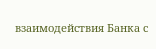взаимодействия Банка с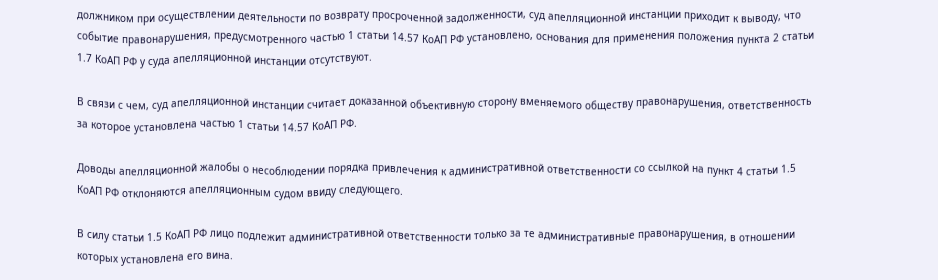должником при осуществлении деятельности по возврату просроченной задолженности, суд апелляционной инстанции приходит к выводу, что событие правонарушения, предусмотренного частью 1 статьи 14.57 КоАП РФ установлено, основания для применения положения пункта 2 статьи 1.7 КоАП РФ у суда апелляционной инстанции отсутствуют.

В связи с чем, суд апелляционной инстанции считает доказанной объективную сторону вменяемого обществу правонарушения, ответственность за которое установлена частью 1 статьи 14.57 КоАП РФ.

Доводы апелляционной жалобы о несоблюдении порядка привлечения к административной ответственности со ссылкой на пункт 4 статьи 1.5 КоАП РФ отклоняются апелляционным судом ввиду следующего.

В силу статьи 1.5 КоАП РФ лицо подлежит административной ответственности только за те административные правонарушения, в отношении которых установлена его вина.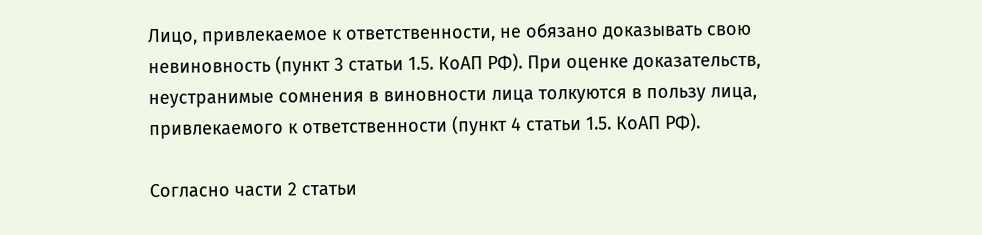Лицо, привлекаемое к ответственности, не обязано доказывать свою невиновность (пункт 3 статьи 1.5. КоАП РФ). При оценке доказательств, неустранимые сомнения в виновности лица толкуются в пользу лица, привлекаемого к ответственности (пункт 4 статьи 1.5. КоАП РФ).

Согласно части 2 статьи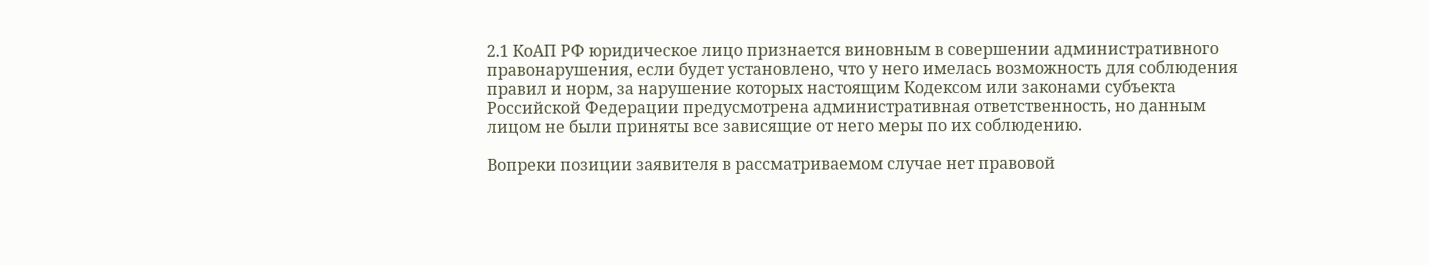2.1 КоАП РФ юридическое лицо признается виновным в совершении административного правонарушения, если будет установлено, что у него имелась возможность для соблюдения правил и норм, за нарушение которых настоящим Кодексом или законами субъекта Российской Федерации предусмотрена административная ответственность, но данным лицом не были приняты все зависящие от него меры по их соблюдению.

Вопреки позиции заявителя в рассматриваемом случае нет правовой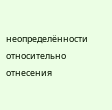неопределённости относительно отнесения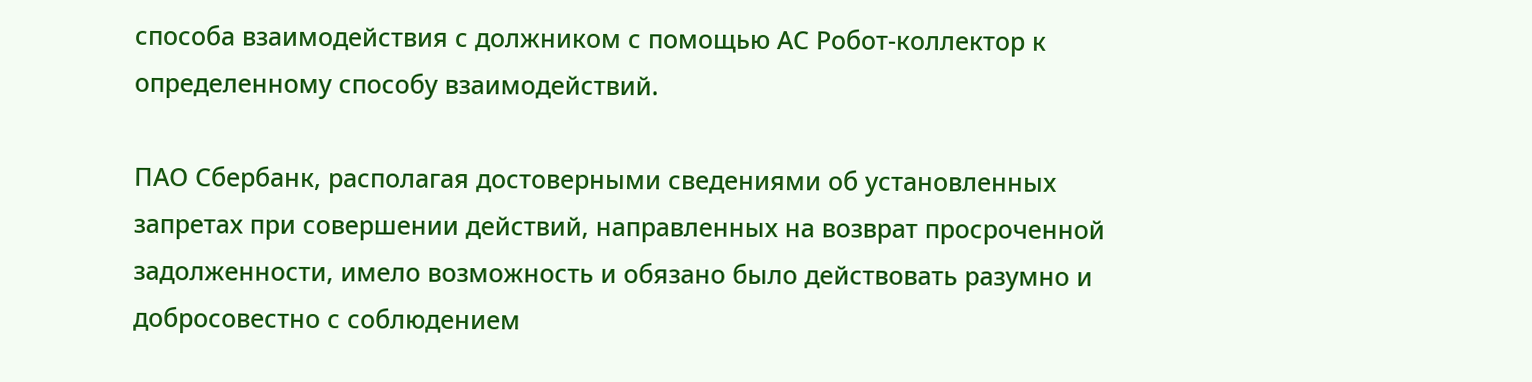способа взаимодействия с должником с помощью АС Робот-коллектор к определенному способу взаимодействий.

ПАО Сбербанк, располагая достоверными сведениями об установленных запретах при совершении действий, направленных на возврат просроченной задолженности, имело возможность и обязано было действовать разумно и добросовестно с соблюдением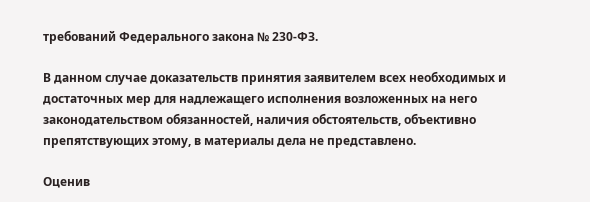требований Федерального закона № 230-ФЗ.

В данном случае доказательств принятия заявителем всех необходимых и достаточных мер для надлежащего исполнения возложенных на него законодательством обязанностей, наличия обстоятельств, объективно препятствующих этому, в материалы дела не представлено.

Оценив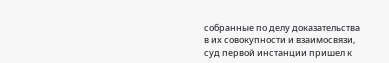собранные по делу доказательства в их совокупности и взаимосвязи, суд первой инстанции пришел к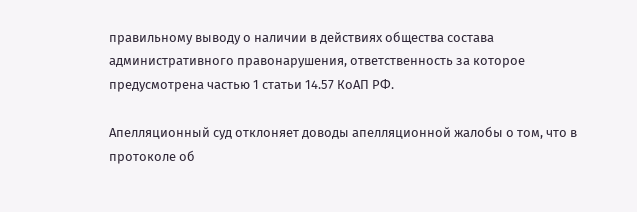правильному выводу о наличии в действиях общества состава административного правонарушения, ответственность за которое предусмотрена частью 1 статьи 14.57 КоАП РФ.

Апелляционный суд отклоняет доводы апелляционной жалобы о том, что в протоколе об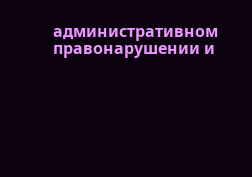административном правонарушении и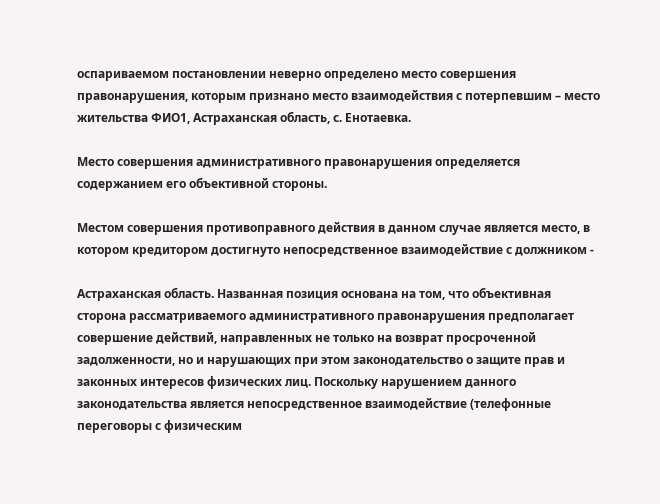оспариваемом постановлении неверно определено место совершения правонарушения, которым признано место взаимодействия с потерпевшим – место жительства ФИО1, Астраханская область, с. Енотаевка.

Место совершения административного правонарушения определяется содержанием его объективной стороны.

Местом совершения противоправного действия в данном случае является место, в котором кредитором достигнуто непосредственное взаимодействие с должником -

Астраханская область. Названная позиция основана на том, что объективная сторона рассматриваемого административного правонарушения предполагает совершение действий, направленных не только на возврат просроченной задолженности, но и нарушающих при этом законодательство о защите прав и законных интересов физических лиц. Поскольку нарушением данного законодательства является непосредственное взаимодействие (телефонные переговоры с физическим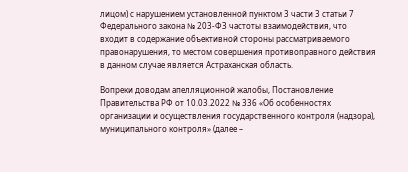лицом) с нарушением установленной пунктом 3 части 3 статьи 7 Федерального закона № 203-ФЗ частоты взаимодействия, что входит в содержание объективной стороны рассматриваемого правонарушения, то местом совершения противоправного действия в данном случае является Астраханская область.

Вопреки доводам апелляционной жалобы, Постановление Правительства РФ от 10.03.2022 № 336 «Об особенностях организации и осуществления государственного контроля (надзора), муниципального контроля» (далее –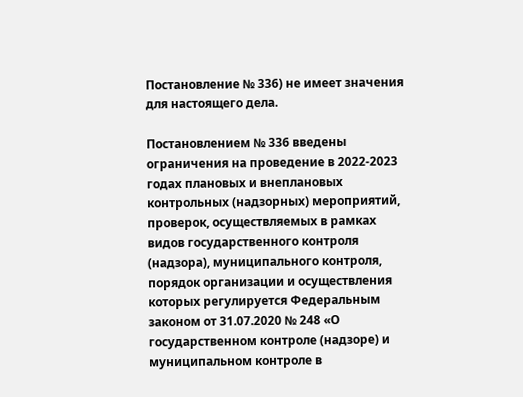Постановление № 336) не имеет значения для настоящего дела.

Постановлением № 336 введены ограничения на проведение в 2022-2023 годах плановых и внеплановых контрольных (надзорных) мероприятий, проверок, осуществляемых в рамках видов государственного контроля (надзора), муниципального контроля, порядок организации и осуществления которых регулируется Федеральным законом от 31.07.2020 № 248 «О государственном контроле (надзоре) и муниципальном контроле в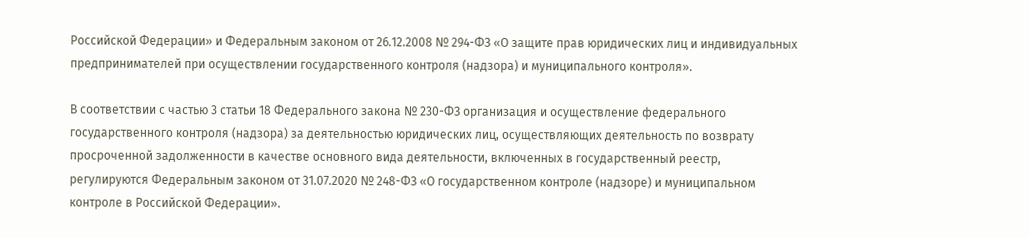Российской Федерации» и Федеральным законом от 26.12.2008 № 294-ФЗ «О защите прав юридических лиц и индивидуальных предпринимателей при осуществлении государственного контроля (надзора) и муниципального контроля».

В соответствии с частью 3 статьи 18 Федерального закона № 230-ФЗ организация и осуществление федерального государственного контроля (надзора) за деятельностью юридических лиц, осуществляющих деятельность по возврату просроченной задолженности в качестве основного вида деятельности, включенных в государственный реестр, регулируются Федеральным законом от 31.07.2020 № 248-ФЗ «О государственном контроле (надзоре) и муниципальном контроле в Российской Федерации».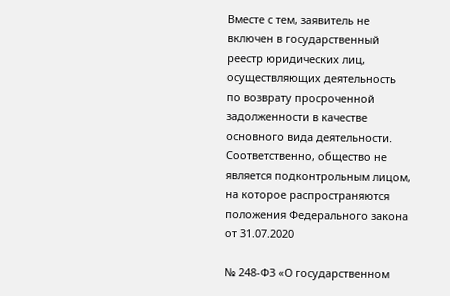Вместе с тем, заявитель не включен в государственный реестр юридических лиц, осуществляющих деятельность по возврату просроченной задолженности в качестве основного вида деятельности. Соответственно, общество не является подконтрольным лицом, на которое распространяются положения Федерального закона от 31.07.2020

№ 248-ФЗ «О государственном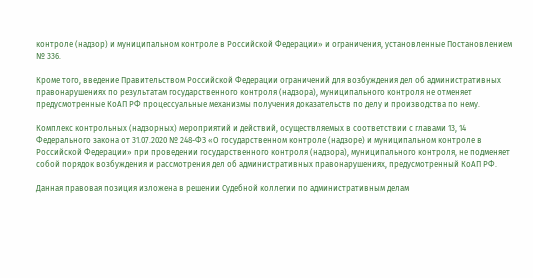контроле (надзор) и муниципальном контроле в Российской Федерации» и ограничения, установленные Постановлением № 336.

Кроме того, введение Правительством Российской Федерации ограничений для возбуждения дел об административных правонарушениях по результатам государственного контроля (надзора), муниципального контроля не отменяет предусмотренные КоАП РФ процессуальные механизмы получения доказательств по делу и производства по нему.

Комплекс контрольных (надзорных) мероприятий и действий, осуществляемых в соответствии с главами 13, 14 Федерального закона от 31.07.2020 № 248-ФЗ «О государственном контроле (надзоре) и муниципальном контроле в Российской Федерации» при проведении государственного контроля (надзора), муниципального контроля, не подменяет собой порядок возбуждения и рассмотрения дел об административных правонарушениях, предусмотренный КоАП РФ.

Данная правовая позиция изложена в решении Судебной коллегии по административным делам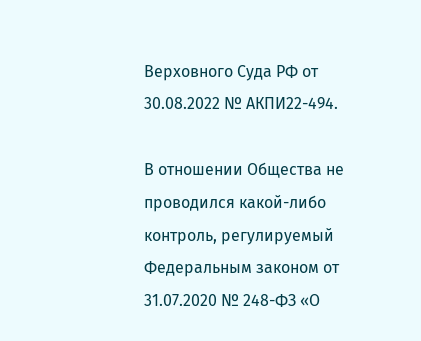Верховного Суда РФ от 30.08.2022 № АКПИ22-494.

В отношении Общества не проводился какой-либо контроль, регулируемый Федеральным законом от 31.07.2020 № 248-ФЗ «О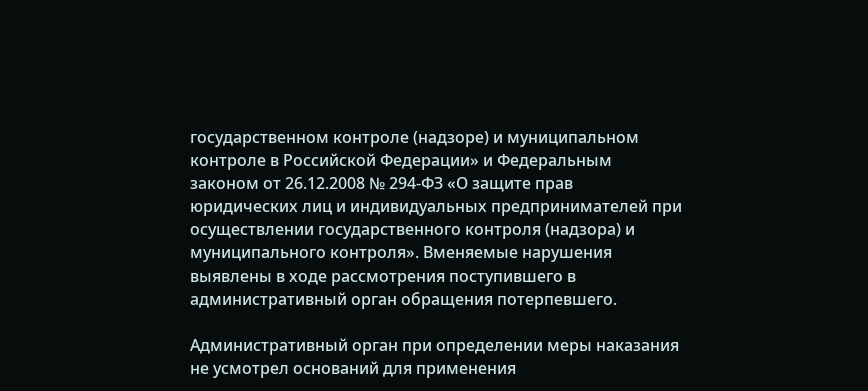государственном контроле (надзоре) и муниципальном контроле в Российской Федерации» и Федеральным законом от 26.12.2008 № 294-ФЗ «О защите прав юридических лиц и индивидуальных предпринимателей при осуществлении государственного контроля (надзора) и муниципального контроля». Вменяемые нарушения выявлены в ходе рассмотрения поступившего в административный орган обращения потерпевшего.

Административный орган при определении меры наказания не усмотрел оснований для применения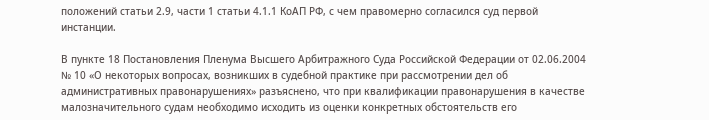положений статьи 2.9, части 1 статьи 4.1.1 КоАП РФ, с чем правомерно согласился суд первой инстанции.

В пункте 18 Постановления Пленума Высшего Арбитражного Суда Российской Федерации от 02.06.2004 № 10 «О некоторых вопросах, возникших в судебной практике при рассмотрении дел об административных правонарушениях» разъяснено, что при квалификации правонарушения в качестве малозначительного судам необходимо исходить из оценки конкретных обстоятельств его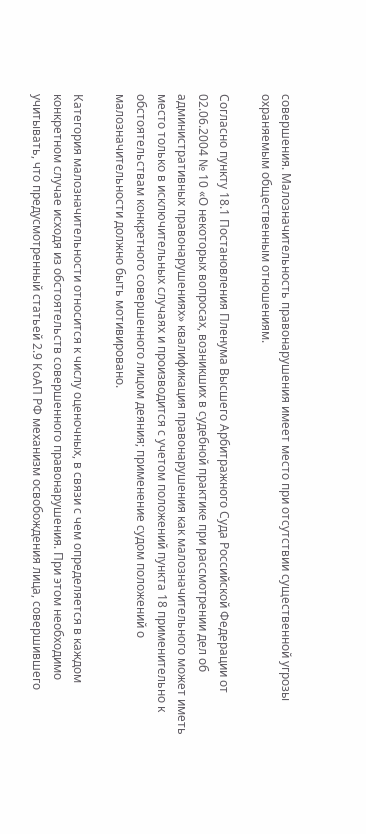совершения. Малозначительность правонарушения имеет место при отсутствии существенной угрозы охраняемым общественным отношениям.

Согласно пункту 18.1 Постановления Пленума Высшего Арбитражного Суда Российской Федерации от 02.06.2004 № 10 «О некоторых вопросах, возникших в судебной практике при рассмотрении дел об административных правонарушениях» квалификация правонарушения как малозначительного может иметь место только в исключительных случаях и производится с учетом положений пункта 18 применительно к обстоятельствам конкретного совершенного лицом деяния; применение судом положений о малозначительности должно быть мотивировано.

Категория малозначительности относится к числу оценочных, в связи с чем определяется в каждом конкретном случае исходя из обстоятельств совершенного правонарушения. При этом необходимо учитывать, что предусмотренный статьей 2.9 КоАП РФ механизм освобождения лица, совершившего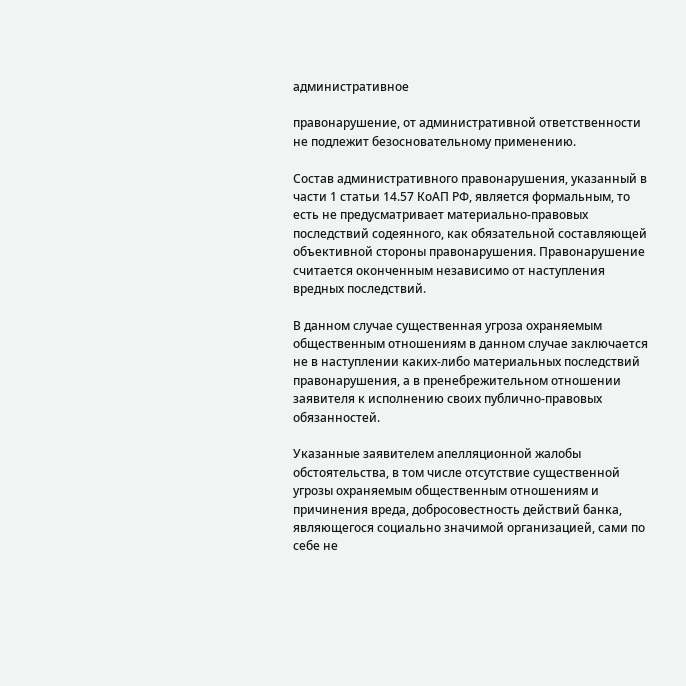административное

правонарушение, от административной ответственности не подлежит безосновательному применению.

Состав административного правонарушения, указанный в части 1 статьи 14.57 КоАП РФ, является формальным, то есть не предусматривает материально-правовых последствий содеянного, как обязательной составляющей объективной стороны правонарушения. Правонарушение считается оконченным независимо от наступления вредных последствий.

В данном случае существенная угроза охраняемым общественным отношениям в данном случае заключается не в наступлении каких-либо материальных последствий правонарушения, а в пренебрежительном отношении заявителя к исполнению своих публично-правовых обязанностей.

Указанные заявителем апелляционной жалобы обстоятельства, в том числе отсутствие существенной угрозы охраняемым общественным отношениям и причинения вреда, добросовестность действий банка, являющегося социально значимой организацией, сами по себе не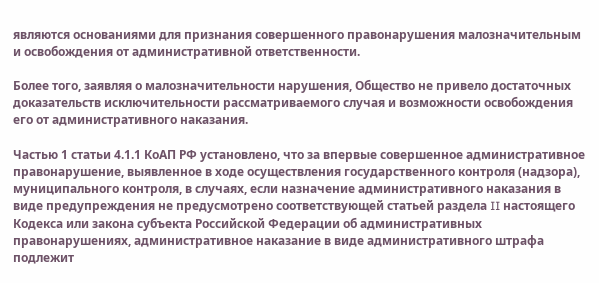являются основаниями для признания совершенного правонарушения малозначительным и освобождения от административной ответственности.

Более того, заявляя о малозначительности нарушения, Общество не привело достаточных доказательств исключительности рассматриваемого случая и возможности освобождения его от административного наказания.

Частью 1 статьи 4.1.1 КоАП РФ установлено, что за впервые совершенное административное правонарушение, выявленное в ходе осуществления государственного контроля (надзора), муниципального контроля, в случаях, если назначение административного наказания в виде предупреждения не предусмотрено соответствующей статьей раздела II настоящего Кодекса или закона субъекта Российской Федерации об административных правонарушениях, административное наказание в виде административного штрафа подлежит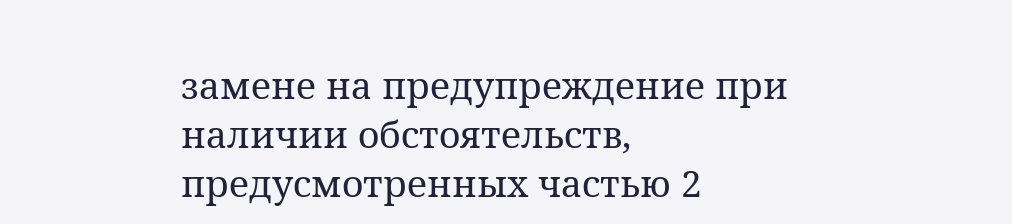замене на предупреждение при наличии обстоятельств, предусмотренных частью 2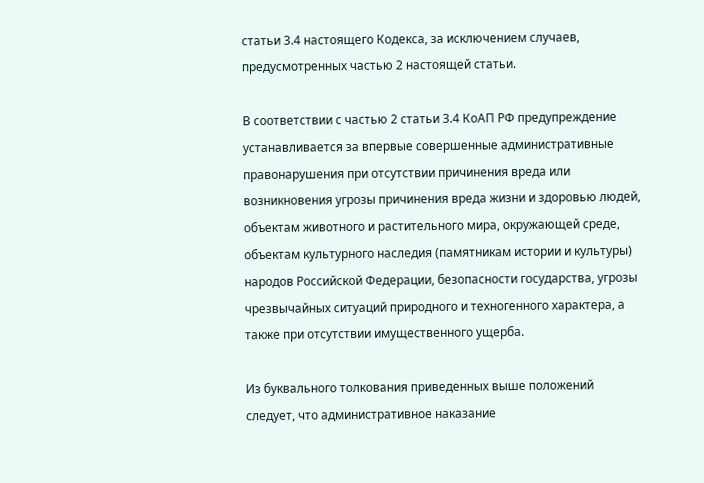статьи 3.4 настоящего Кодекса, за исключением случаев, предусмотренных частью 2 настоящей статьи.

В соответствии с частью 2 статьи 3.4 КоАП РФ предупреждение устанавливается за впервые совершенные административные правонарушения при отсутствии причинения вреда или возникновения угрозы причинения вреда жизни и здоровью людей, объектам животного и растительного мира, окружающей среде, объектам культурного наследия (памятникам истории и культуры) народов Российской Федерации, безопасности государства, угрозы чрезвычайных ситуаций природного и техногенного характера, а также при отсутствии имущественного ущерба.

Из буквального толкования приведенных выше положений следует, что административное наказание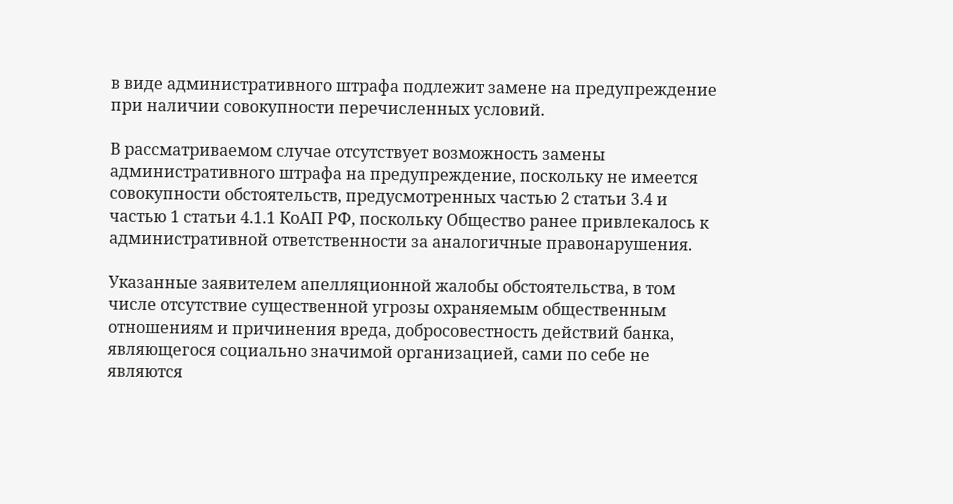в виде административного штрафа подлежит замене на предупреждение при наличии совокупности перечисленных условий.

В рассматриваемом случае отсутствует возможность замены административного штрафа на предупреждение, поскольку не имеется совокупности обстоятельств, предусмотренных частью 2 статьи 3.4 и частью 1 статьи 4.1.1 КоАП РФ, поскольку Общество ранее привлекалось к административной ответственности за аналогичные правонарушения.

Указанные заявителем апелляционной жалобы обстоятельства, в том числе отсутствие существенной угрозы охраняемым общественным отношениям и причинения вреда, добросовестность действий банка, являющегося социально значимой организацией, сами по себе не являются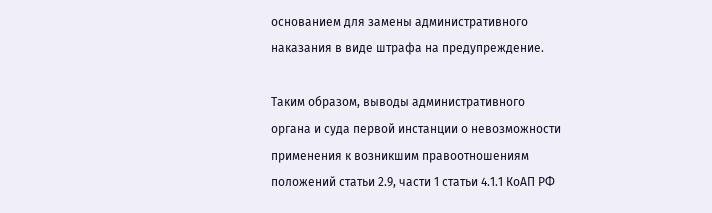основанием для замены административного наказания в виде штрафа на предупреждение.

Таким образом, выводы административного органа и суда первой инстанции о невозможности применения к возникшим правоотношениям положений статьи 2.9, части 1 статьи 4.1.1 КоАП РФ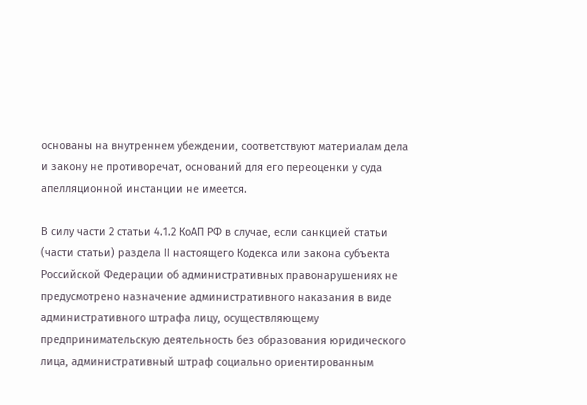основаны на внутреннем убеждении, соответствуют материалам дела и закону не противоречат, оснований для его переоценки у суда апелляционной инстанции не имеется.

В силу части 2 статьи 4.1.2 КоАП РФ в случае, если санкцией статьи (части статьи) раздела II настоящего Кодекса или закона субъекта Российской Федерации об административных правонарушениях не предусмотрено назначение административного наказания в виде административного штрафа лицу, осуществляющему предпринимательскую деятельность без образования юридического лица, административный штраф социально ориентированным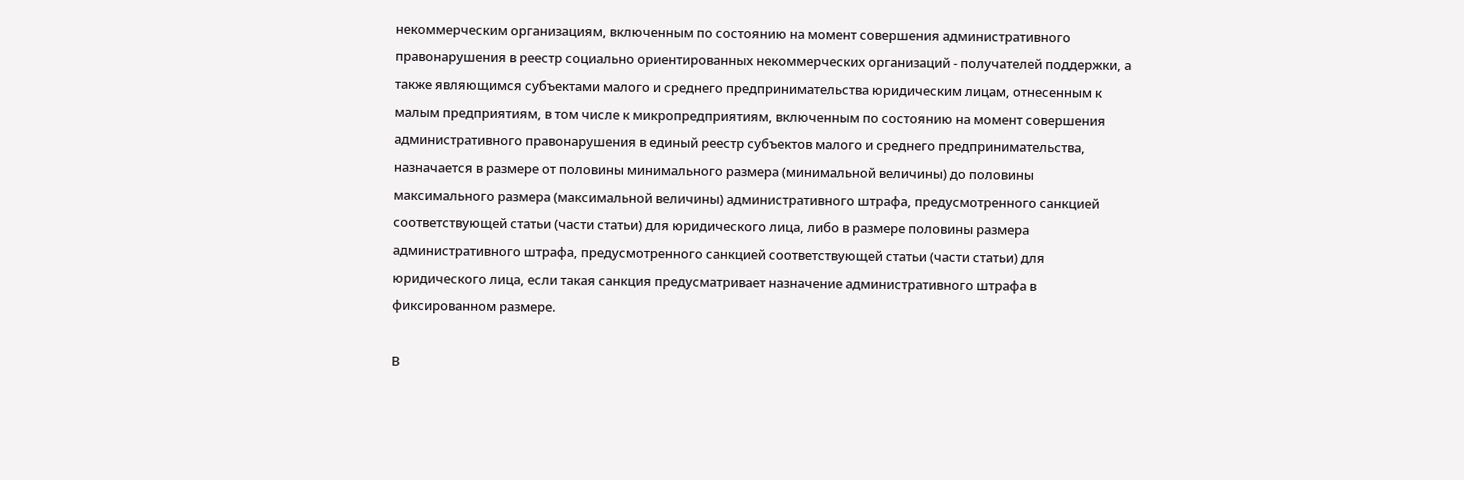некоммерческим организациям, включенным по состоянию на момент совершения административного правонарушения в реестр социально ориентированных некоммерческих организаций - получателей поддержки, а также являющимся субъектами малого и среднего предпринимательства юридическим лицам, отнесенным к малым предприятиям, в том числе к микропредприятиям, включенным по состоянию на момент совершения административного правонарушения в единый реестр субъектов малого и среднего предпринимательства, назначается в размере от половины минимального размера (минимальной величины) до половины максимального размера (максимальной величины) административного штрафа, предусмотренного санкцией соответствующей статьи (части статьи) для юридического лица, либо в размере половины размера административного штрафа, предусмотренного санкцией соответствующей статьи (части статьи) для юридического лица, если такая санкция предусматривает назначение административного штрафа в фиксированном размере.

В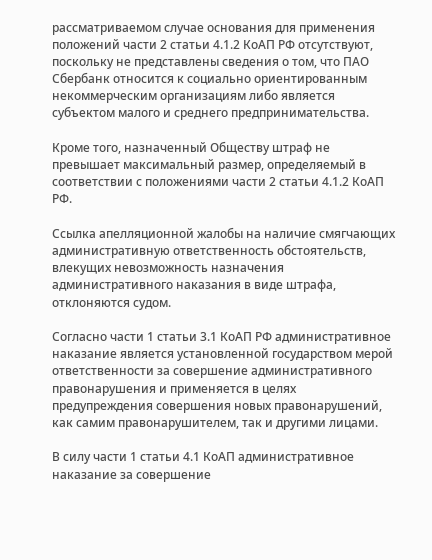рассматриваемом случае основания для применения положений части 2 статьи 4.1.2 КоАП РФ отсутствуют, поскольку не представлены сведения о том, что ПАО Сбербанк относится к социально ориентированным некоммерческим организациям либо является субъектом малого и среднего предпринимательства.

Кроме того, назначенный Обществу штраф не превышает максимальный размер, определяемый в соответствии с положениями части 2 статьи 4.1.2 КоАП РФ.

Ссылка апелляционной жалобы на наличие смягчающих административную ответственность обстоятельств, влекущих невозможность назначения административного наказания в виде штрафа, отклоняются судом.

Согласно части 1 статьи 3.1 КоАП РФ административное наказание является установленной государством мерой ответственности за совершение административного правонарушения и применяется в целях предупреждения совершения новых правонарушений, как самим правонарушителем, так и другими лицами.

В силу части 1 статьи 4.1 КоАП административное наказание за совершение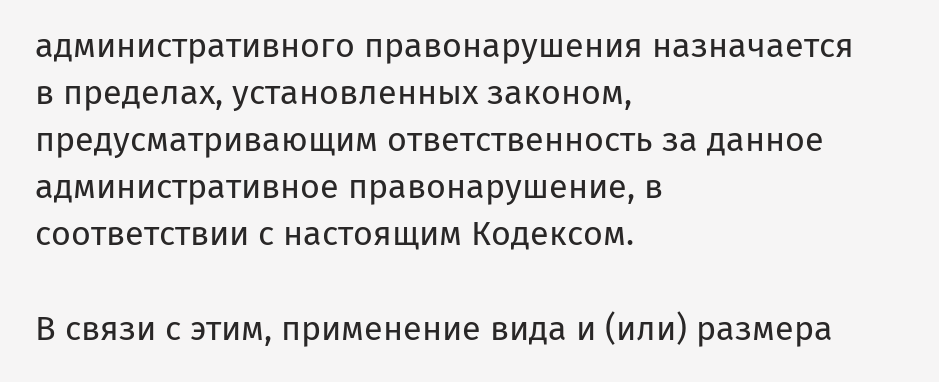административного правонарушения назначается в пределах, установленных законом, предусматривающим ответственность за данное административное правонарушение, в соответствии с настоящим Кодексом.

В связи с этим, применение вида и (или) размера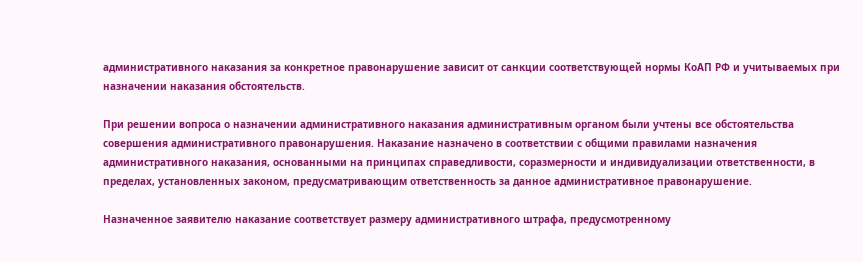административного наказания за конкретное правонарушение зависит от санкции соответствующей нормы КоАП РФ и учитываемых при назначении наказания обстоятельств.

При решении вопроса о назначении административного наказания административным органом были учтены все обстоятельства совершения административного правонарушения. Наказание назначено в соответствии с общими правилами назначения административного наказания, основанными на принципах справедливости, соразмерности и индивидуализации ответственности, в пределах, установленных законом, предусматривающим ответственность за данное административное правонарушение.

Назначенное заявителю наказание соответствует размеру административного штрафа, предусмотренному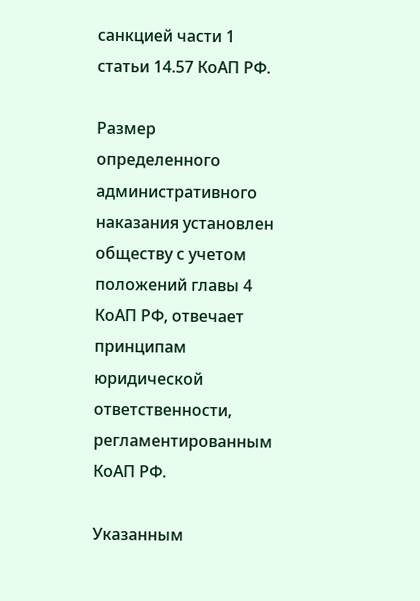санкцией части 1 статьи 14.57 КоАП РФ.

Размер определенного административного наказания установлен обществу с учетом положений главы 4 КоАП РФ, отвечает принципам юридической ответственности, регламентированным КоАП РФ.

Указанным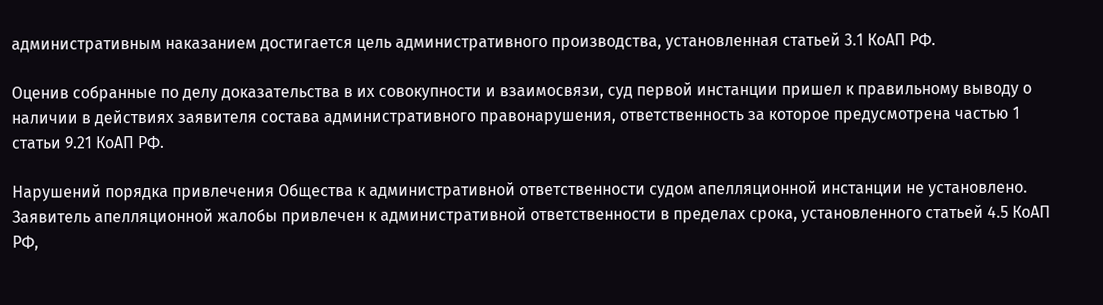административным наказанием достигается цель административного производства, установленная статьей 3.1 КоАП РФ.

Оценив собранные по делу доказательства в их совокупности и взаимосвязи, суд первой инстанции пришел к правильному выводу о наличии в действиях заявителя состава административного правонарушения, ответственность за которое предусмотрена частью 1 статьи 9.21 КоАП РФ.

Нарушений порядка привлечения Общества к административной ответственности судом апелляционной инстанции не установлено. Заявитель апелляционной жалобы привлечен к административной ответственности в пределах срока, установленного статьей 4.5 КоАП РФ,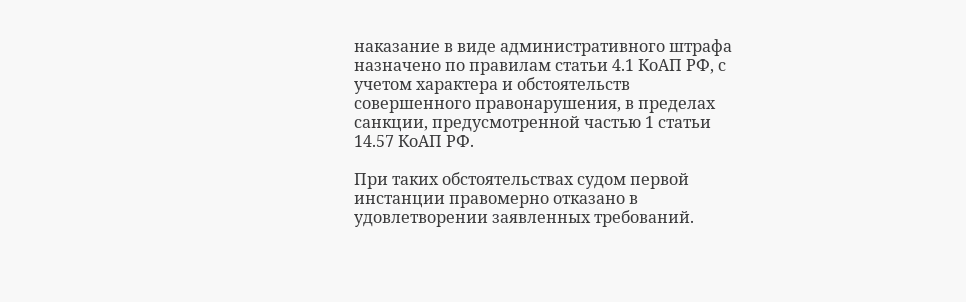наказание в виде административного штрафа назначено по правилам статьи 4.1 КоАП РФ, с учетом характера и обстоятельств совершенного правонарушения, в пределах санкции, предусмотренной частью 1 статьи 14.57 КоАП РФ.

При таких обстоятельствах судом первой инстанции правомерно отказано в удовлетворении заявленных требований.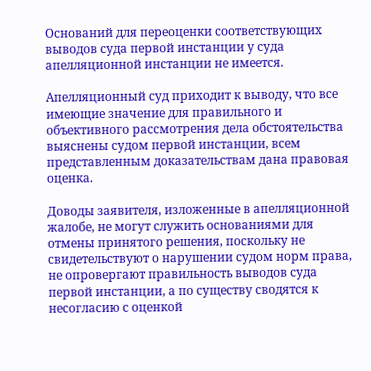Оснований для переоценки соответствующих выводов суда первой инстанции у суда апелляционной инстанции не имеется.

Апелляционный суд приходит к выводу, что все имеющие значение для правильного и объективного рассмотрения дела обстоятельства выяснены судом первой инстанции, всем представленным доказательствам дана правовая оценка.

Доводы заявителя, изложенные в апелляционной жалобе, не могут служить основаниями для отмены принятого решения, поскольку не свидетельствуют о нарушении судом норм права, не опровергают правильность выводов суда первой инстанции, а по существу сводятся к несогласию с оценкой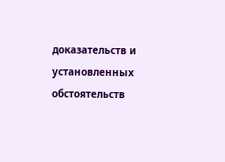доказательств и установленных обстоятельств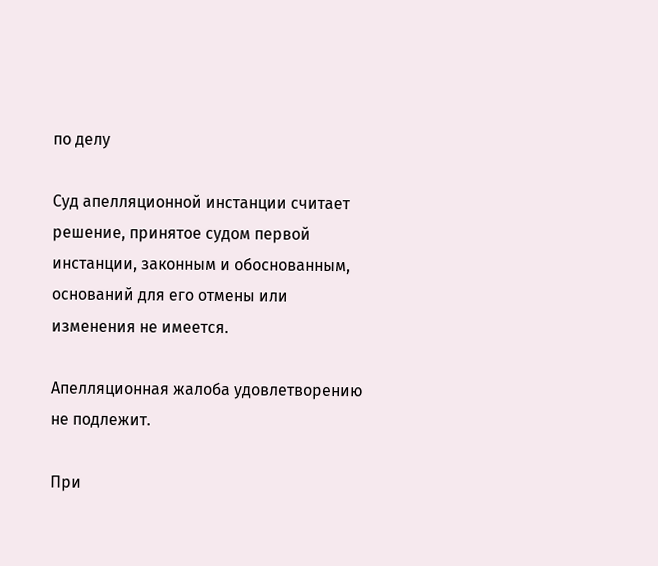по делу

Суд апелляционной инстанции считает решение, принятое судом первой инстанции, законным и обоснованным, оснований для его отмены или изменения не имеется.

Апелляционная жалоба удовлетворению не подлежит.

При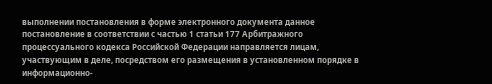выполнении постановления в форме электронного документа данное постановление в соответствии с частью 1 статьи 177 Арбитражного процессуального кодекса Российской Федерации направляется лицам, участвующим в деле, посредством его размещения в установленном порядке в информационно-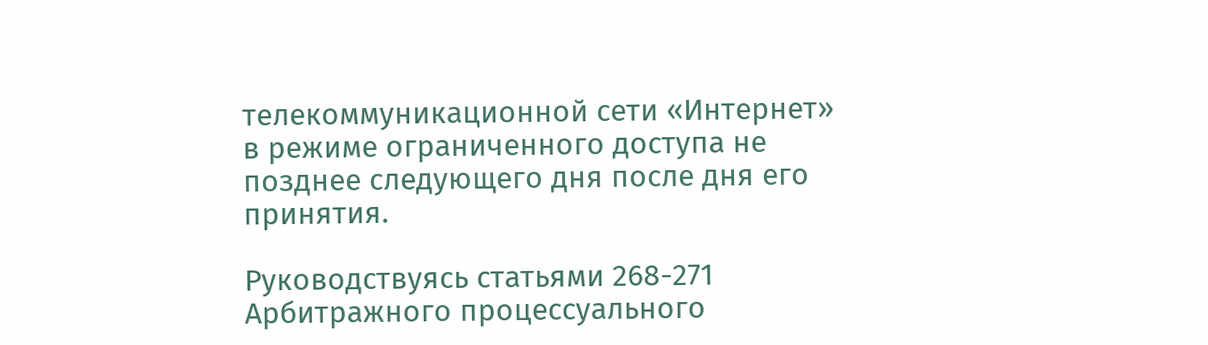телекоммуникационной сети «Интернет» в режиме ограниченного доступа не позднее следующего дня после дня его принятия.

Руководствуясь статьями 268-271 Арбитражного процессуального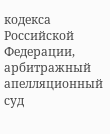кодекса Российской Федерации, арбитражный апелляционный суд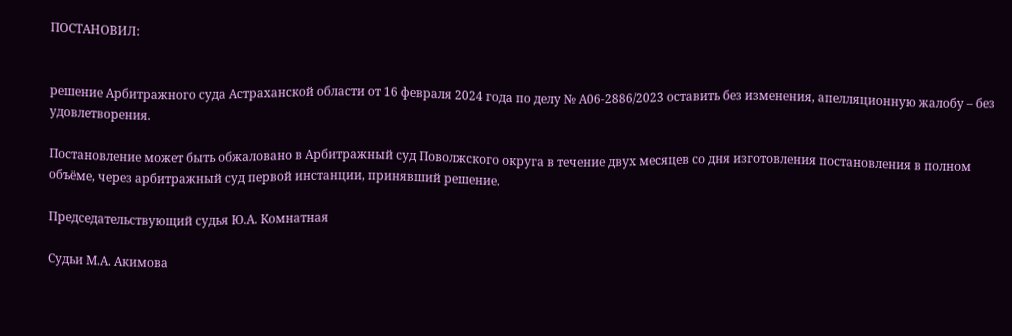ПОСТАНОВИЛ:


решение Арбитражного суда Астраханской области от 16 февраля 2024 года по делу № А06-2886/2023 оставить без изменения, апелляционную жалобу – без удовлетворения.

Постановление может быть обжаловано в Арбитражный суд Поволжского округа в течение двух месяцев со дня изготовления постановления в полном объёме, через арбитражный суд первой инстанции, принявший решение.

Председательствующий судья Ю.А. Комнатная

Судьи М.А. Акимова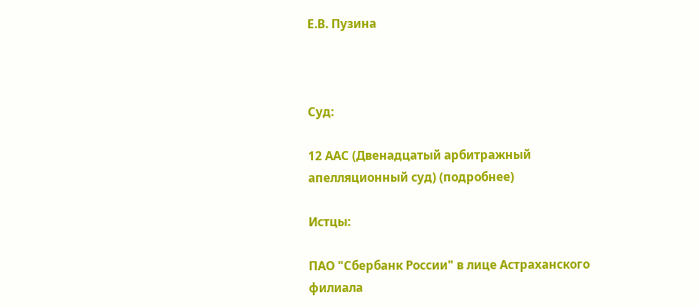Е.В. Пузина



Суд:

12 ААС (Двенадцатый арбитражный апелляционный суд) (подробнее)

Истцы:

ПАО "Сбербанк России" в лице Астраханского филиала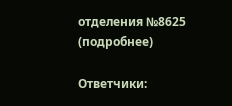отделения №8625 (подробнее)

Ответчики: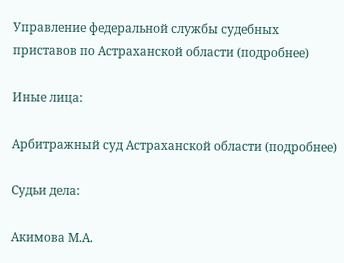Управление федеральной службы судебных приставов по Астраханской области (подробнее)

Иные лица:

Арбитражный суд Астраханской области (подробнее)

Судьи дела:

Акимова М.А.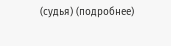(судья) (подробнее)